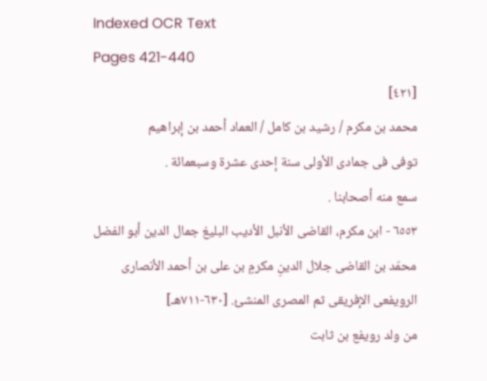Indexed OCR Text
Pages 421-440
[٤٢١]
محمد بن مكرم / رشيد بن كامل / العماد أحمد بن إبراهيم
توفى فى جمادى الأولى سنة إحدى عشرة وسبعمائة .
سمع منه أصحابنا .
٦٥٥٣ - ابن مكرم، القاضى الأنبل الأديب البليغ جمال الدين أبو الفضل
محمّد بن القاضى جلال الدينِ مكرمٍ بن على بن أحمد الأنصارى
الرويفعى الإفريقى ثم المصرى المنشئ. [٦٣٠-٧١١هـ]
من ولد رويفع بن ثابت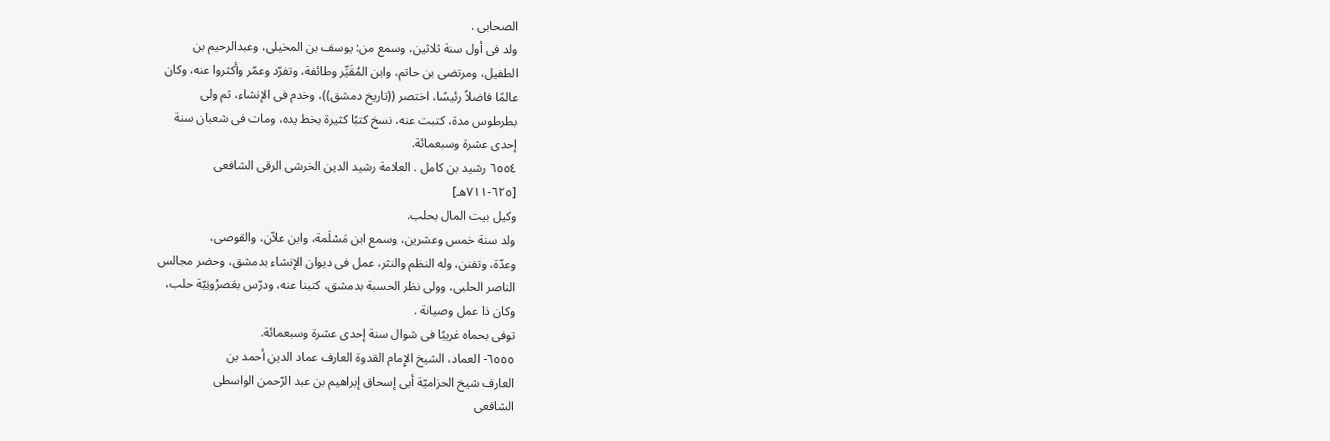الصحابى .
ولد فى أول سنة ثلاثين، وسمع من: يوسف بن المخيلى، وعبدالرحيم بن
الطفيل، ومرتضى بن حاتم، وابن المُقَيِّر وطائفة، وتفرّد وعمّر وأكثروا عنه، وكان
عالمًا فاضلاً رئيسًا، اختصر ((تاريخ دمشق))، وخدم فى الإنشاء، ثم ولى
بطرطوس مدة، كتبت عنه، نسخ كتبًا كثيرة بخط يده، ومات فى شعبان سنة
إحدى عشرة وسبعمائة.
٦٥٥٤ رشيد بن كامل . العلامة رشيد الدين الخرشى الرقى الشافعى
[٦٢٥-٧١١هـ]
وكيل بيت المال بحلب.
ولد سنة خمس وعشرين، وسمع ابن مَسْلَمة، وابن علاّن، والقوصى،
وعدّة، وتفنن، وله النظم والنثر، عمل فى ديوان الإنشاء بدمشق، وحضر مجالس
الناصر الحلبى، وولى نظر الحسبة بدمشق، كتبنا عنه، ودرّس بعَصرُونِيّة حلب،
وكان ذا عمل وصيانة .
توفى بحماه غريبًا فى شوال سنة إحدى عشرة وسبعمائة.
٦٥٥٥- العماد، الشيخ الإِمام القدوة العارف عماد الدين أحمد بن
العارف شيخ الحزاميّة أبى إسحاق إبراهيم بن عبد الرّحمن الواسطى
الشافعى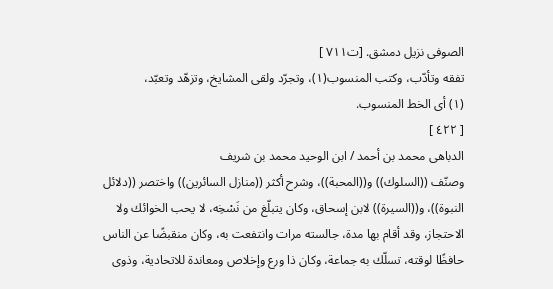الصوفى نزيل دمشق. [ت٧١١ ]
تفقه وتأدّب، وكتب المنسوب(١)، وتجرّد ولقى المشايخ، وتزهّد وتعبّد،
(١) أى الخط المنسوب.
[ ٤٢٢ ]
الدباهى محمد بن أحمد / ابن الوحيد محمد بن شريف
وصنّف ((السلوك)) و((المحبة))، وشرح أكثر ((منازل السائرين)) واختصر ((دلائل
النبوة))، و((السيرة)) لابن إسحاق، وكان يتبلّغ من نَسْخِه، لا يحب الخوائك ولا
الاحتجاز، وقد أقام بها مدة، جالسته مرات وانتفعت به، وكان منقبضًا عن الناس
حافظًا لوقته، تسلّك به جماعة، وكان ذا ورع وإخلاص ومعاندة للاتحادية، وذوى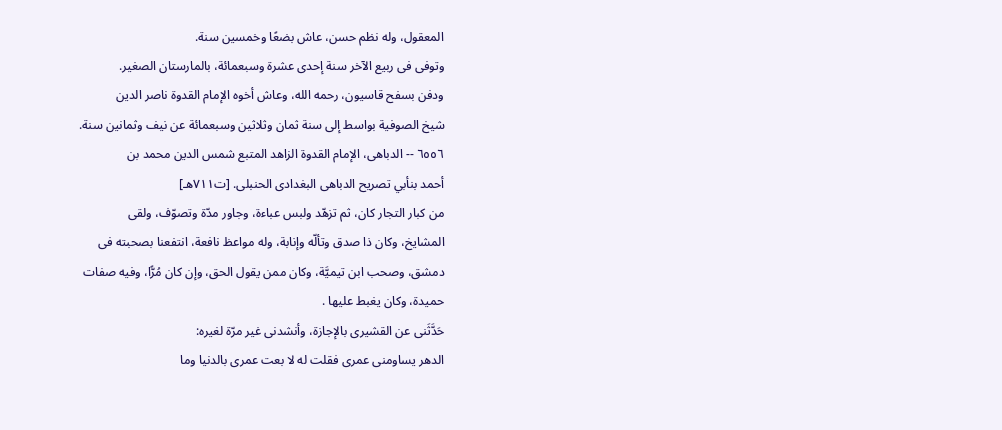المعقول، وله نظم حسن، عاش بضعًا وخمسين سنة.
وتوفى فى ربيع الآخر سنة إحدى عشرة وسبعمائة، بالمارستان الصغير.
ودفن بسفح قاسيون، رحمه الله، وعاش أخوه الإمام القدوة ناصر الدين
شيخ الصوفية بواسط إلى سنة ثمان وثلاثين وسبعمائة عن نيف وثمانين سنة.
٦٥٥٦ -- الدباهى، الإمام القدوة الزاهد المتبع شمس الدين محمد بن
أحمد بنأبي تصريح الدباهى البغدادى الحنبلى. [ت٧١١هـ]
من كبار التجار كان، ثم تزهّد ولبس عباءة، وجاور مدّة وتصوّف، ولقى
المشايخ، وكان ذا صدق وتألّه وإنابة، وله مواعظ نافعة، انتفعنا بصحبته فى
دمشق، وصحب ابن تيميَّة، وكان ممن يقول الحق، وإن كان مُرًّا، وفيه صفات
حميدة، وكان يغبط عليها .
حَدَّثَنى عن القشيرى بالإجازة، وأنشدنى غير مرّة لغيره:
الدهر يساومنى عمرى فقلت له لا بعت عمرى بالدنيا وما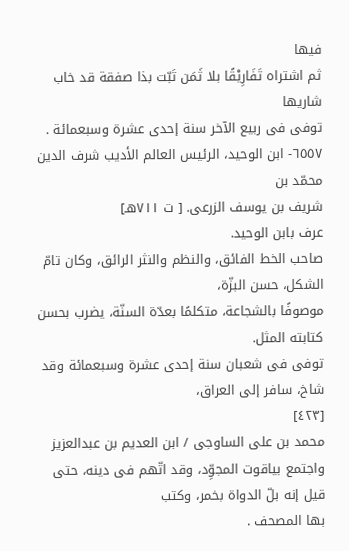فيها
ثم اشتراه تَفَارِيْقًا بلا ثَمَن تَبّت بذا صفقة قد خاب شاريها
توفى فى ربيع الآخر سنة إحدى عشرة وسبعمائة .
٦٥٥٧- ابن الوحيد، الرئيس العالم الأديب شرف الدين محمّد بن
شريف بن يوسف الزرعى. [ ت ٧١١هـ]
عرف بابن الوحید.
صاحب الخط الفائق، والنظم والنثر الرائق، وكان تامّ الشكل، حسن البزّة،
موصوفًا بالشجاعة، متكلمًا بعدّة السنّة، يضرب بحسن كتابته المثل.
توفى فى شعبان سنة إحدى عشرة وسبعمائة وقد شاخ، سافر إلى العراق،
[٤٢٣]
محمد بن على الساوجى / ابن العديم بن عبدالعزيز
واجتمع بياقوت المجوِّد، وقد اتّهم فى دينه، حتى قيل إنه بلّ الدواة بخمر، وكتب
بها المصحف .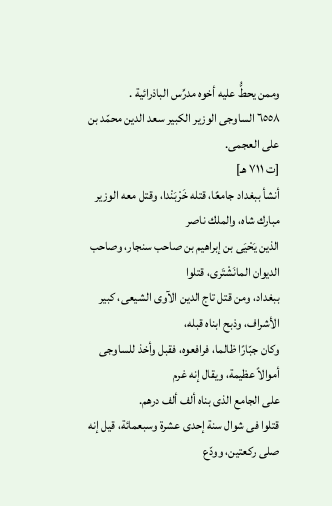وممن يحطُّ عليه أخوه مدرِّس الباذرائية .
٦٥٥٨ الساوجى الوزير الكبير سعد الدين محمّد بن على العجمى.
[ت ٧١١ هـ]
أنشأ ببغداد جامعًا، قتله خَرْبَنْدا، وقتل معه الوزير مبارك شاه، والملك ناصر
الذين يَحْيَى بن إبراهيم بن صاحب سنجار، وصاحب الديوان المانَشْتَرى، قتلوا
ببغداد، ومن قتل تاج الدين الآوى الشيعى، كبير الأشراف، وذبح ابناه قبله،
وكان جبّارًا ظالما، فرافعوه، فقبل وأخذ للساوجى أموالاً عظيمة، ويقال إنه غرم
على الجامع الذى بناه ألف ألف درهم.
قتلوا فى شوال سنة إحدى عشرة وسبعمائة، قيل إنه صلى ركعتين، وودّع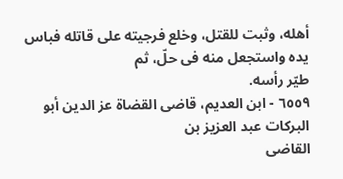أهله، وثبت للقتل، وخلع فرجيته على قاتله فباس يده واستجعل منه فى حلّ، ثم
طيّر رأسه.
٦٥٥٩ - ابن العديم، قاضى القضاة عز الدين أبو البركات عبد العزيز بن
القاضى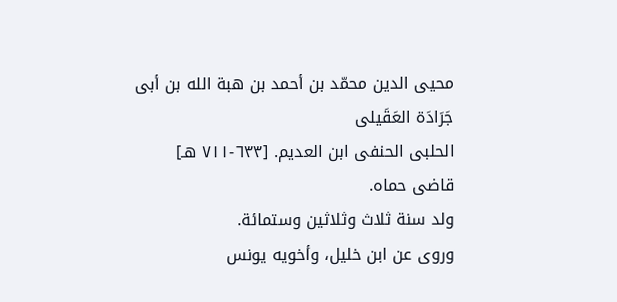محيى الدين محمّد بن أحمد بن هبة الله بن أبى جَرَادَة العَقَيلى
الحلبى الحنفى ابن العديم. [٦٣٣-٧١١ هـ]
قاضى حماه.
ولد سنة ثلاث وثلاثين وستمائة.
وروى عن ابن خليل، وأخويه يونس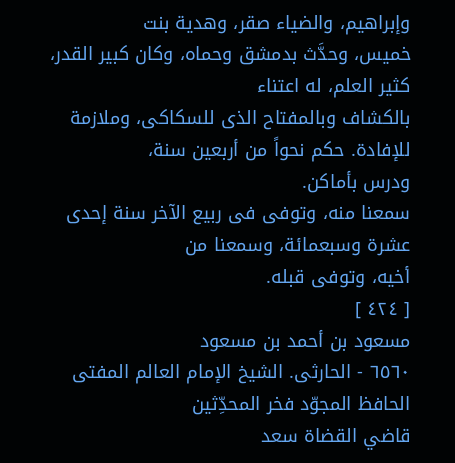وإبراهيم، والضياء صقر، وهدية بنت
خميس، وحدَّث بدمشق وحماه، وكان كبير القدر، كثير العلم، له اعتناء
بالكشاف وبالمفتاح الذى للسكاكى، وملازمة للإفادة. حكم نحواً من أربعين سنة،
ودرس بأماکن.
سمعنا منه، وتوفى فى ربيع الآخر سنة إحدى عشرة وسبعمائة، وسمعنا من
أخيه، وتوفی قبله.
[ ٤٢٤ ]
مسعود بن أحمد بن مسعود
٦٥٦٠ - الحارثى. الشيخ الإمام العالم المفتى الحافظ المجوّد فخر المحدِّثين
قاضي القضاة سعد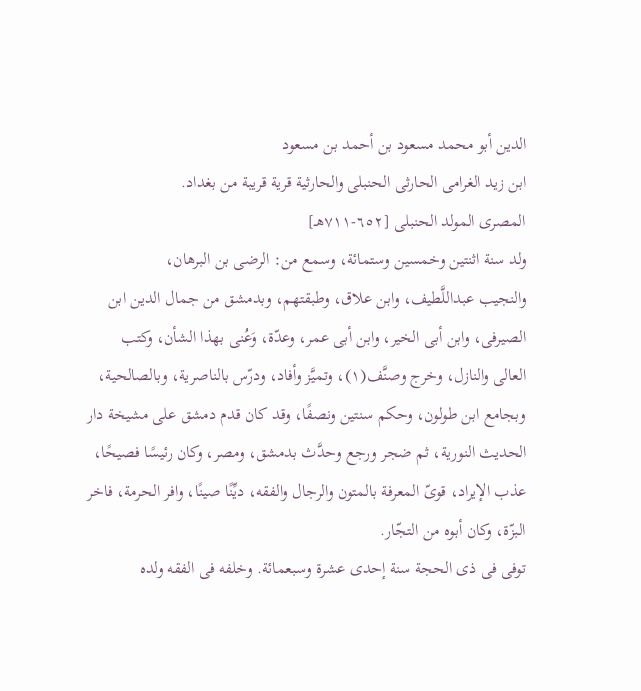الدين أبو محمد مسعود بن أحمد بن مسعود
ابن زيد الغرامى الحارثى الحنبلى والحارثية قرية قريبة من بغداد.
المصرى المولد الحنبلى [٦٥٢-٧١١هـ]
ولد سنة اثنتين وخمسين وستمائة، وسمع من: الرضى بن البرهان،
والنجيب عبداللَّطيف، وابن علاق، وطبقتهم، وبدمشق من جمال الدين ابن
الصيرفى، وابن أبى الخير، وابن أبى عمر، وعدّة، وَعُنى بهذا الشأن، وكتب
العالى والنازل، وخرج وصنَّف(١)، وتميَّز وأفاد، ودرّس بالناصرية، وبالصالحية،
وبجامع ابن طولون، وحكم سنتين ونصفًا، وقد كان قدم دمشق على مشيخة دار
الحديث النورية، ثم ضجر ورجع وحدَّث بدمشق، ومصر، وكان رئيسًا فصيحًا،
عذب الإيراد، قوىّ المعرفة بالمتون والرجال والفقه، ديِّنًا صينًا، وافر الحرمة، فاخر
البزّة، وكان أبوه من التجّار.
توفى فى ذى الحجة سنة إحدى عشرة وسبعمائة. وخلفه فى الفقه ولده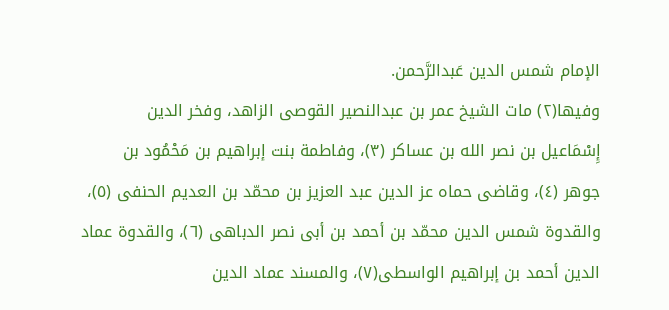الإمام شمس الدين عَبدالرَّحمن.
وفيها(٢) مات الشيخ عمر بن عبدالنصير القوصى الزاهد، وفخر الدين
إِسْمَاعيل بن نصر الله بن عساكر (٣)، وفاطمة بنت إبراهيم بن مَحْمُود بن
جوهر (٤)، وقاضى حماه عز الدين عبد العزيز بن محمّد بن العديم الحنفى (٥)،
والقدوة شمس الدين محمّد بن أحمد بن أبى نصر الدباهى (٦)، والقدوة عماد
الدين أحمد بن إبراهيم الواسطى(٧)، والمسند عماد الدين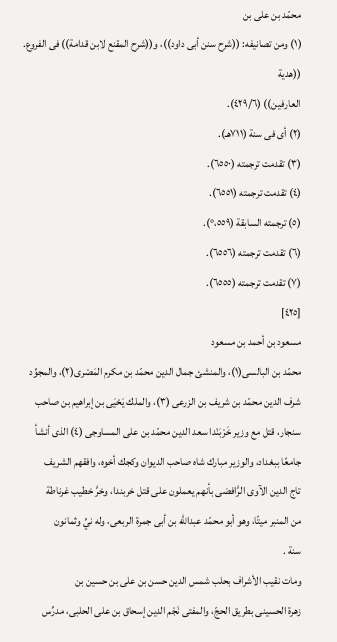محمّد بن على بن
(١) ومن تصانيفه: ((شرح سنن أبى داود))، و((شرح المقنع لابن قدامة)) فى الفروع. ((هدية
العارفين)) (٤٢٩/٦).
(٢) أى فى سنة (٧١١هـ).
(٣) تقدمت ترجمته (٦٥٥٠).
(٤) تقدمت ترجمته (٦٥٥١).
(٥) ترجمته السابقة (٥٥٩،°).
(٦) تقدمت ترجمته (٦٥٥٦).
(٧) تقدمت ترجمته (٦٥٥٥).
[٤٢٥]
مسعود بن أحمد بن مسعود
محمّد بن البالسى(١)، والمنشئ جمال الدين محمّد بن مكرم المَصْرى(٢)، والمجوِّد
شرف الدين محمّد بن شريف بن الزرعى (٣)، والملك يَحْيَى بن إبراهيم بن صاحب
سنجار، قتل مع وزير خَرْبَنْدا سعد الدين محمّد بن على المساوجى (٤) الذى أنشأ
جامعًا ببغداد، والوزير مبارك شاه صاحب الديوان وكجك أخوه، وافقهم الشريف
تاج الدين الآوى الرَّافضى بأنهم يعملون على قتل خربندا، وخرَّ خطيب غرناطة
من المنبر ميتًا، وهو أبو محمّد عبدالله بن أبى جمرة الربعى، وله نيِّ وثمانون
سنة .
ومات نقيب الأشراف بحلب شمس الدين حسن بن على بن حسين بن
زهرة الحسينى بطريق الحجّ، والمفتى نَجْم الدين إسحاق بن على الحلبى، مدرِّس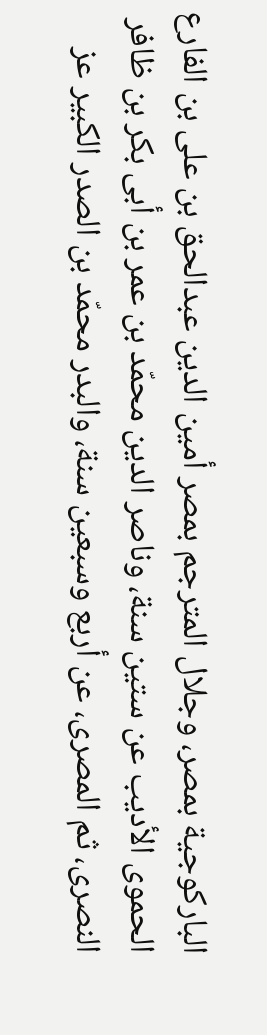الباركوجية بمصر، وجلال المترجم بمصر أمين الدين عبدالحق بن على بن الفارع
الحموى الأديب عن ستين سنة، وناصر الدين محمّد بن عمر بن أبى بكر بن ظافر
النصرى، ثم المصرى، عن أربع وسبعين سنة، والبدر محمّد بن الصدر الكبير عز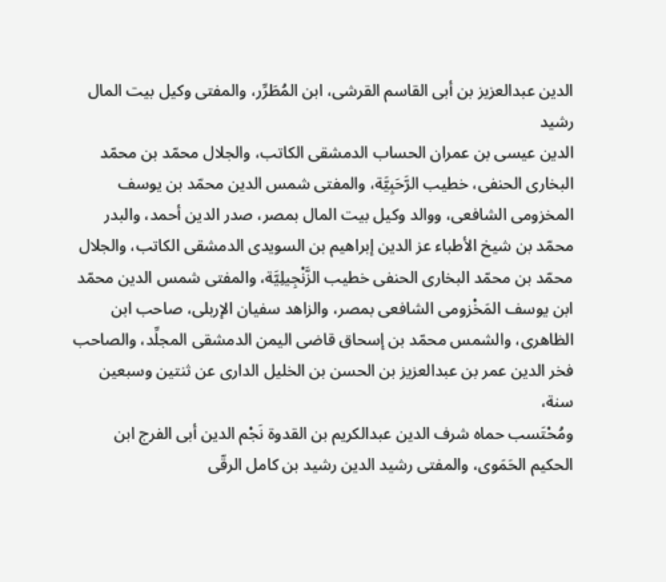الدين عبدالعزيز بن أبى القاسم القرشى، ابن المُطَرِّر، والمفتى وكيل بيت المال رشيد
الدين عيسى بن عمران الحساب الدمشقى الكاتب، والجلال محمّد بن محمّد
البخارى الحنفى، خطيب الرَّحَبِيَّة، والمفتى شمس الدين محمّد بن يوسف
المخزومى الشافعى، ووالد وكيل بيت المال بمصر، صدر الدين أحمد، والبدر
محمّد بن شيخ الأطباء عز الدين إبراهيم بن السويدى الدمشقى الكاتب، والجلال
محمّد بن محمّد البخارى الحنفى خطيب الزَّنْجِيلِيَّة، والمفتى شمس الدين محمّد
ابن يوسف المَخْزومى الشافعى بمصر، والزاهد سفيان الإربلى، صاحب ابن
الظاهرى، والشمس محمّد بن إسحاق قاضى اليمن الدمشقى المجلِّد، والصاحب
فخر الدين عمر بن عبدالعزيز بن الحسن بن الخليل الدارى عن ثنتين وسبعين سنة،
ومُحْتَسب حماه شرف الدين عبدالكريم بن القدوة نَجْم الدين أبى الفرج ابن
الحكيم الحَمَوى، والمفتى رشيد الدين رشيد بن كامل الرقّى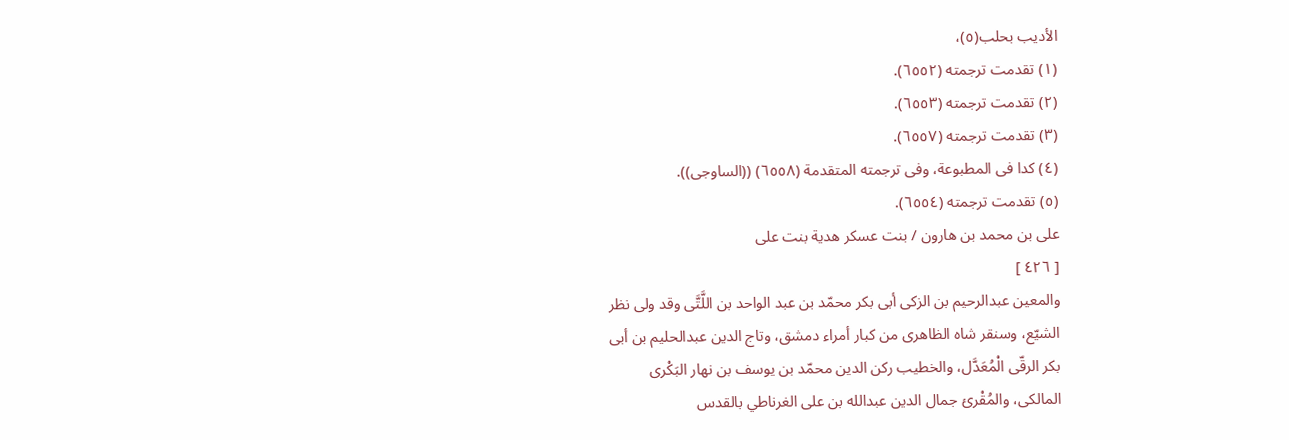الأديب بحلب(٥)،
(١) تقدمت ترجمته (٦٥٥٢).
(٢) تقدمت ترجمته (٦٥٥٣).
(٣) تقدمت ترجمته (٦٥٥٧).
(٤) كدا فى المطبوعة، وفى ترجمته المتقدمة (٦٥٥٨) ((الساوجى)).
(٥) تقدمت ترجمته (٦٥٥٤).
على بن محمد بن هارون / بنت عسكر هدية بنت على
[ ٤٢٦ ]
والمعين عبدالرحيم بن الزكى أبى بكر محمّد بن عبد الواحد بن اللَّتَّى وقد ولى نظر
الشيّع، وسنقر شاه الظاهرى من كبار أمراء دمشق، وتاج الدين عبدالحليم بن أبى
بكر الرقّى الْمُعَدَّل، والخطيب ركن الدين محمّد بن يوسف بن نهار البَكْرى
المالكى، والمُقْرئ جمال الدين عبدالله بن على الغرناطي بالقدس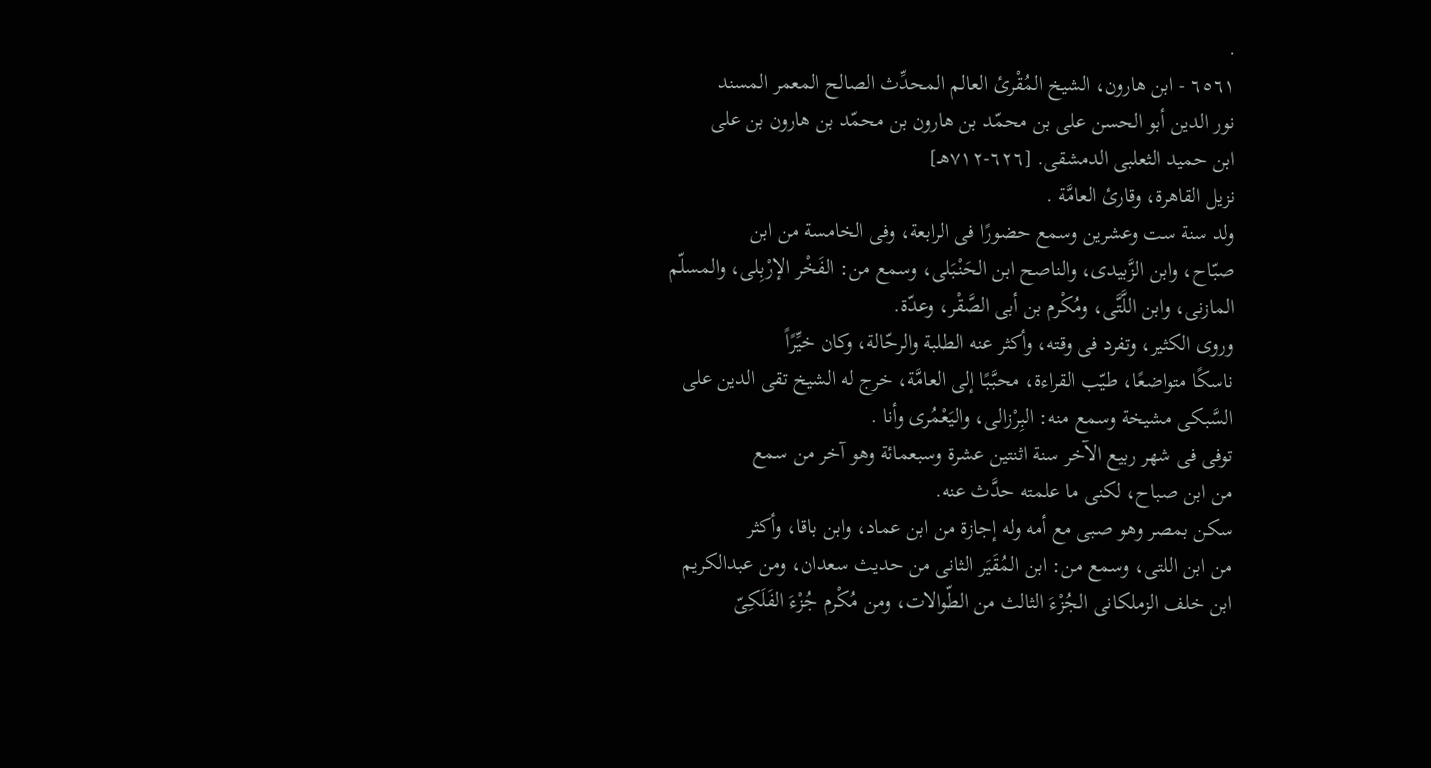.
٦٥٦١ - ابن هارون، الشيخ المُقْرئ العالم المحدِّث الصالح المعمر المسند
نور الدين أبو الحسن على بن محمّد بن هارون بن محمّد بن هارون بن علی
ابن حميد الثعلبى الدمشقى. [٦٢٦-٧١٢هـ]
نزيل القاهرة، وقارئ العامَّة .
ولد سنة ست وعشرين وسمع حضورًا فى الرابعة، وفى الخامسة من ابن
صبّاح، وابن الزَّبيدى، والناصح ابن الحَنْبَلى، وسمع من: الفَخْر الإرْبِلى، والمسلّم
المازنى، وابن اللَّتَّى، ومُكْرم بن أبى الصَّقْر، وعدّة.
وروى الكثير، وتفرد فى وقته، وأكثر عنه الطلبة والرحّالة، وكان خيِّرًاً
ناسكًا متواضعًا، طيّب القراءة، محبَّبًا إلى العامَّة، خرج له الشيخ تقى الدين على
السَّبكى مشيخة وسمع منه: البِرْزالى، واليَعْمُرى وأنا .
توفى فى شهر ربيع الآخر سنة اثنتين عشرة وسبعمائة وهو آخر من سمع
من ابن صباح، لکنی ما علمته حدَّث عنه.
سكن بمصر وهو صبى مع أمه وله إجازة من ابن عماد، وابن باقا، وأكثر
من ابن اللتى، وسمع من: ابن المُقَيَر الثانى من حديث سعدان، ومن عبدالكريم
ابن خلف الزملكانى الجُزْءَ الثالث من الطّوالات، ومن مُكْرم جُزْءَ الفَلَكِىّ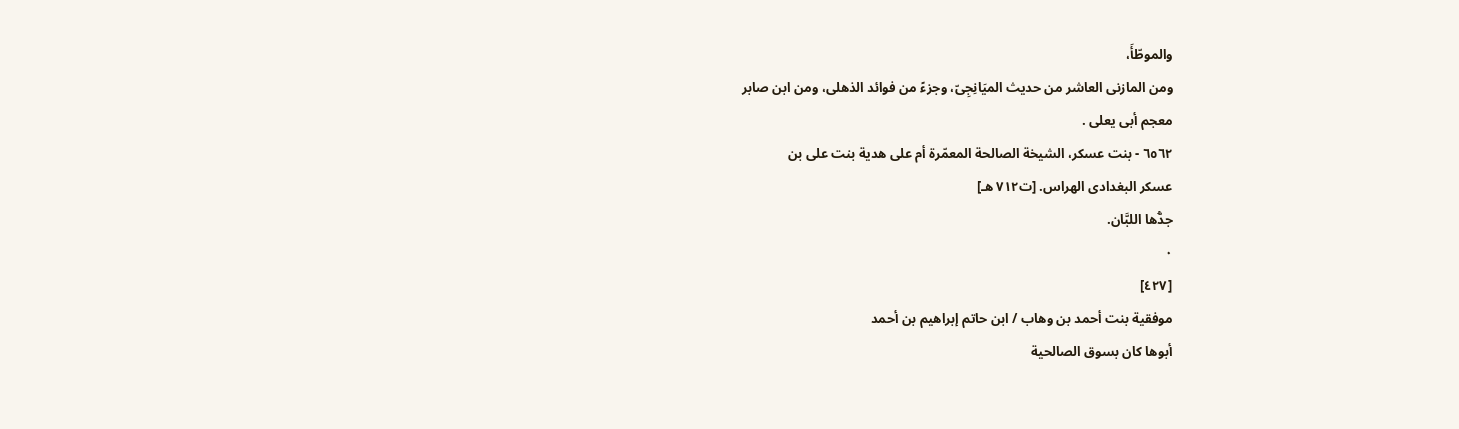والموطّأَ،
ومن المازنى العاشر من حديث الميَانِجِىّ، وجزءً من فوائد الذهلى، ومن ابن صابر
معجم أبى يعلى .
٦٥٦٢ - بنت عسكر، الشيخة الصالحة المعمّرة أم على هدية بنت على بن
عسكر البغدادى الهراس. [ت٧١٢ هـ]
جدُّها اللبَّان.
٠
[٤٢٧]
موفقية بنت أحمد بن وهاب / ابن حاتم إبراهيم بن أحمد
أبوها كان بسوق الصالحية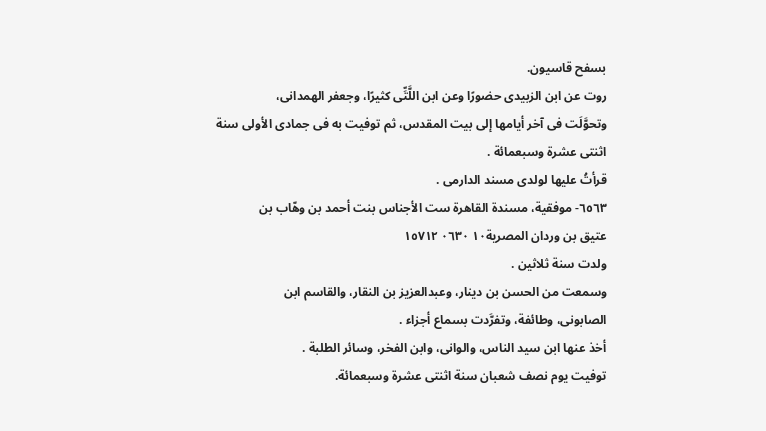بسفح قاسيون.
روت عن ابن الزبيدى حضورًا وعن ابن اللَّتِّى كثيرًا، وجعفر الهمدانى،
وتحوَّلَت فى آخر أيامها إلى بيت المقدس، ثم توفيت به فى جمادى الأولى سنة
اثنتى عشرة وسبعمائة .
قرأتُ عليها لولدى مسند الدارمى .
٦٥٦٣- موفقية، مسندة القاهرة ست الأجناس بنت أحمد بن وهّاب بن
عتيق بن وردان المصرية١٠ ٠٦٣٠ ١٥٧١٢
ولدت سنة ثلاثين .
وسمعت من الحسن بن دينار، وعبدالعزيز بن النقار، والقاسم ابن
الصابونى، وطائفة، وتفرَّدت بسماع أجزاء .
أخذ عنها ابن سيد الناس، والوانى، وابن الفخر، وسائر الطلبة .
توفيت يوم نصف شعبان سنة اثنتى عشرة وسبعمائة.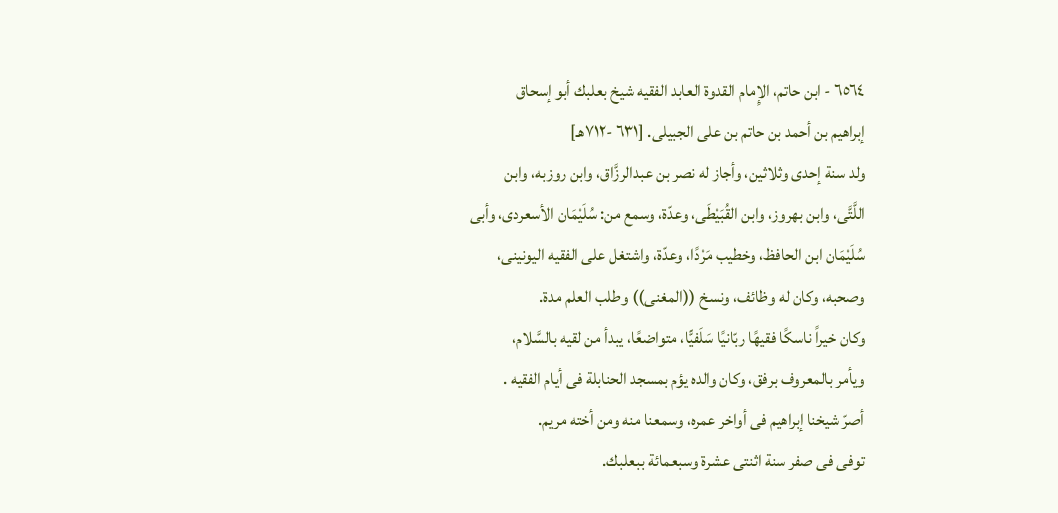٦٥٦٤ - ابن حاتم، الإِمام القدوة العابد الفقيه شيخ بعلبك أبو إسحاق
إبراهيم بن أحمد بن حاتم بن على الجبيلى. [٦٣١ -٧١٢هـ]
ولد سنة إحدى وثلاثين، وأجاز له نصر بن عبدالرزَّاق، وابن روزبه، وابن
اللَّتَّى، وابن بهروز، وابن القُبَيْطَى، وعدّة، وسمع من: سُلَيْمَان الأسعردى، وأبى
سُلَيْمَان ابن الحافظ، وخطيب مَرْدًا، وعدّة، واشتغل على الفقيه اليونينى،
وصحبه، وكان له وظائف، ونسخ ((المغنى)) وطلب العلم مدة.
وكان خيراً ناسكًا فقيهًا ربّانيًا سَلَفيًّا، متواضعًا، يبدأ من لقيه بالسَّلام،
ويأمر بالمعروف برفق، وكان والده يؤم بمسجد الحنابلة فى أيام الفقيه .
أصرّ شيخنا إبراهيم فى أواخر عمره، وسمعنا منه ومن أخته مريم.
توفى فى صفر سنة اثنتى عشرة وسبعمائة ببعلبك.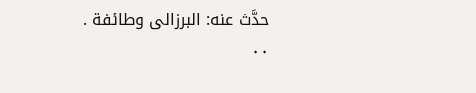حدَّث عنه: البرزالى وطائفة .
٠٠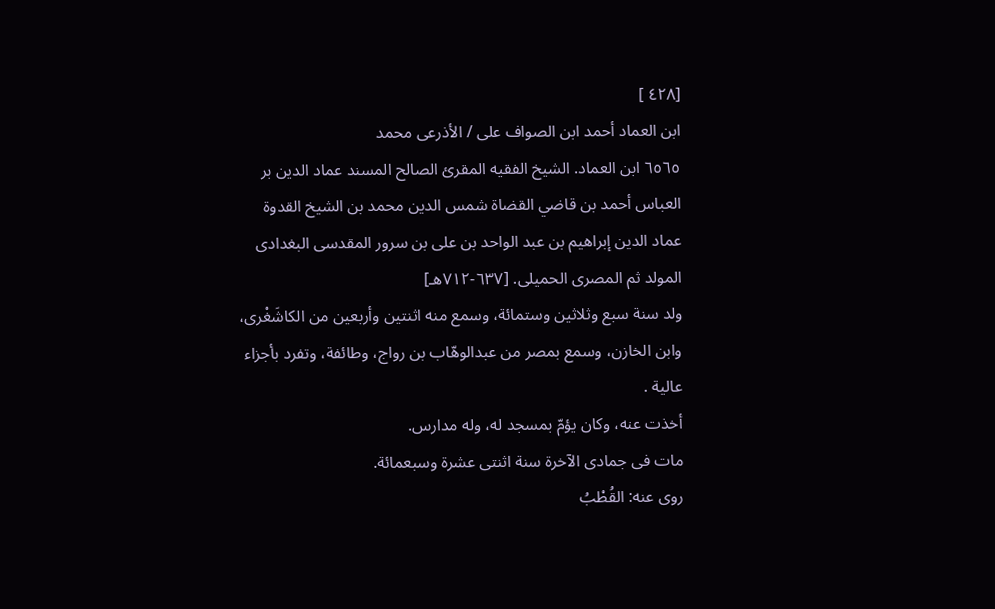[٤٢٨ ]
ابن العماد أحمد ابن الصواف على / الأذرعى محمد
٦٥٦٥ ابن العماد. الشيخ الفقيه المقرئ الصالح المسند عماد الدين بر
العباس أحمد بن قاضي القضاة شمس الدين محمد بن الشيخ القدوة
عماد الدين إبراهيم بن عبد الواحد بن على بن سرور المقدسى البغدادى
المولد ثم المصرى الحميلى. [٦٣٧-٧١٢هـ]
ولد سنة سبع وثلاثين وستمائة، وسمع منه اثنتين وأربعين من الكاشَغْرى،
وابن الخازن، وسمع بمصر من عبدالوهّاب بن رواج، وطائفة، وتفرد بأجزاء
عالية .
أخذت عنه، وكان يؤمّ بمسجد له، وله مدارس.
مات فى جمادى الآخرة سنة اثنتى عشرة وسبعمائة.
روى عنه: القُطْبُ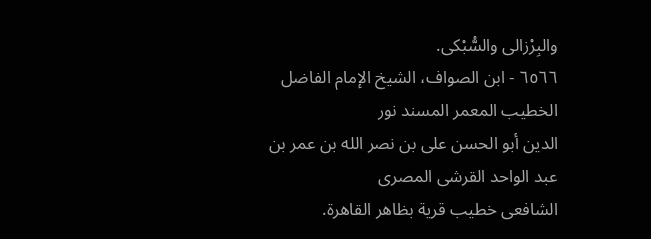والبِرْزالى والسُّبْكى.
٦٥٦٦ - ابن الصواف، الشيخ الإمام الفاضل الخطيب المعمر المسند نور
الدين أبو الحسن على بن نصر الله بن عمر بن عبد الواحد القرشى المصرى
الشافعى خطيب قرية بظاهر القاهرة.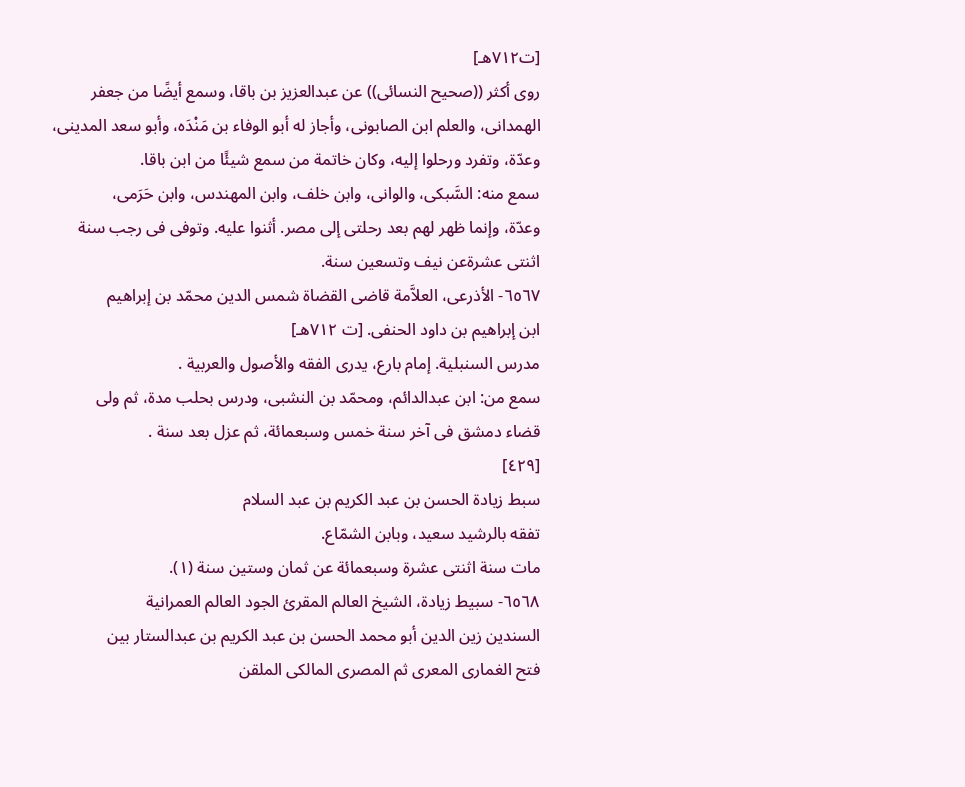[ت٧١٢هـ]
روى أكثر ((صحيح النسائى)) عن عبدالعزيز بن باقا، وسمع أيضًا من جعفر
الهمدانى، والعلم ابن الصابونى، وأجاز له أبو الوفاء بن مَنْدَه، وأبو سعد المدینی،
وعدّة، وتفرد ورحلوا إليه، وكان خاتمة من سمع شيئًا من ابن باقا.
سمع منه: السَّبكى، والوانى، وابن خلف، وابن المهندس، وابن حَرَمی،
وعدّة، وإنما ظهر لهم بعد رحلتى إلى مصر. أثنوا عليه. وتوفى فى رجب سنة
اثنتى عشرةعن نيف وتسعين سنة.
٦٥٦٧- الأذرعى، العلاَّمة قاضى القضاة شمس الدين محمّد بن إبراهيم
ابن إبراهيم بن داود الحنفى. [ت ٧١٢هـ]
مدرس السنبلية. إمام بارع، يدرى الفقه والأصول والعربية .
سمع من: ابن عبدالدائم، ومحمّد بن النشبى، ودرس بحلب مدة، ثم ولى
قضاء دمشق فى آخر سنة خمس وسبعمائة، ثم عزل بعد سنة .
[٤٢٩]
سبط زيادة الحسن بن عبد الكريم بن عبد السلام
تفقه بالرشيد سعيد، وبابن الشمّاع.
مات سنة اثنتى عشرة وسبعمائة عن ثمان وستين سنة (١).
٦٥٦٨- سبيط زيادة، الشيخ العالم المقرئ الجود العالم العمرانية
السندين زين الدين أبو محمد الحسن بن عبد الكريم بن عبدالستار بين
فتح الغمارى المعرى ثم المصرى المالكى الملقن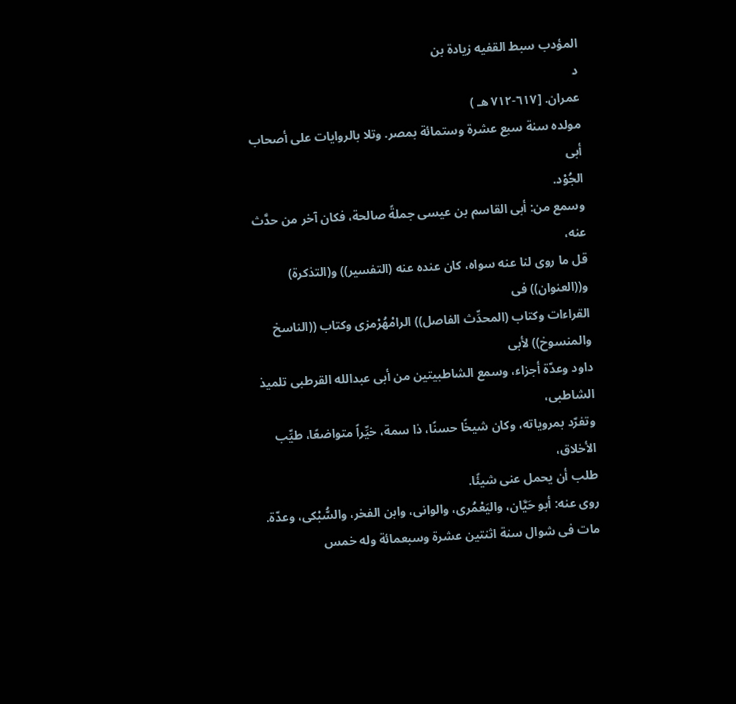المؤدب سبط القفيه زيادة بن
د
عمران. [٦١٧-٧١٢ هـ )
مولده سنة سبع عشرة وستمائة بمصر. وتلا بالروايات على أصحاب أبى
الجُوْد.
وسمع من: أبى القاسم بن عيسى جملةً صالحة، فكان آخر من حدَّث عنه،
قل ما روى لنا عنه سواه، كان عنده عنه (التفسير)) و(التذكرة) و((العنوان)) فى
القراءات وكتاب (المحدِّث الفاصل)) الرامْهُرْمزى وكتاب ((الناسخ والمنسوخ)) لأبى
داود وعدّة أجزاء، وسمع الشاطبيتين من أبى عبدالله القرطبى تلميذ الشاطبى،
وتفرّد بمروياته، وكان شيخًا حسنًا، ذا سمة، خيِّراً متواضعًا، طيِّب الأخلاق،
طلب أن يحمل عنى شيئًا.
روى عنه: أبو حَيَّان، واليَعْمُرى، والوانى، وابن الفخر، والسُّبْكى، وعدّة.
مات فى شوال سنة اثنتين عشرة وسبعمائة وله خمس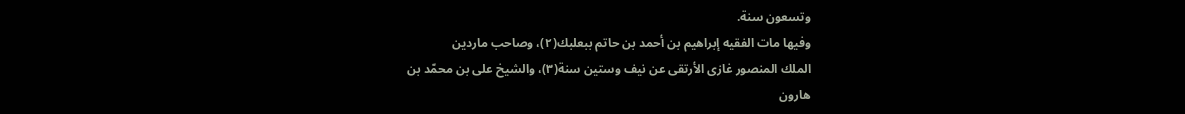وتسعون سنة.
وفيها مات الفقيه إبراهيم بن أحمد بن حاتم ببعلبك(٢)، وصاحب ماردين
الملك المنصور غازى الأرتقى عن نيف وستين سنة(٣)، والشيخ على بن محمّد بن
هارون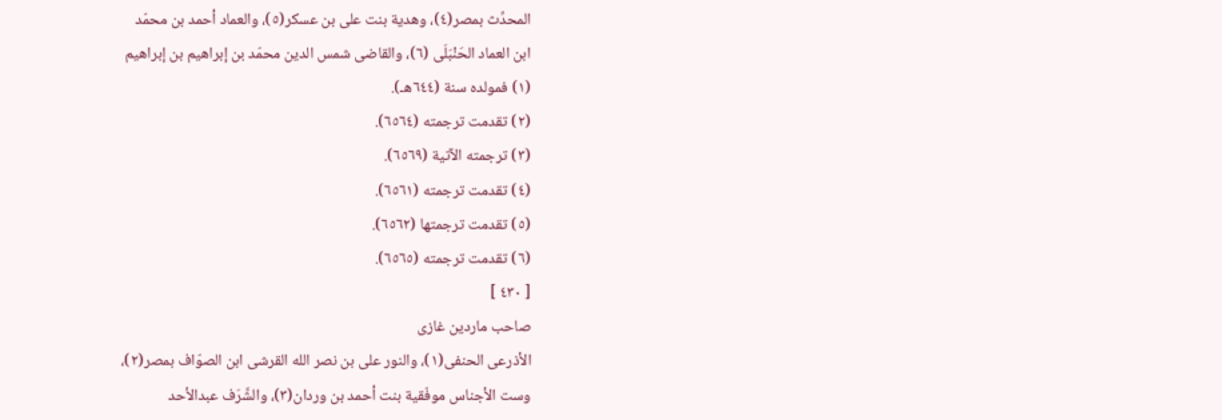المحدِّث بمصر(٤)، وهدية بنت على بن عسكر(٥)، والعماد أحمد بن محمّد
ابن العماد الحَنْبَلَى (٦)، والقاضى شمس الدين محمّد بن إبراهيم بن إبراهيم
(١) فمولده سنة (٦٤٤هـ).
(٢) تقدمت ترجمته (٦٥٦٤).
(٣) ترجمته الآتية (٦٥٦٩).
(٤) تقدمت ترجمته (٦٥٦١).
(٥) تقدمت ترجمتها (٦٥٦٢).
(٦) تقدمت ترجمته (٦٥٦٥).
[ ٤٣٠ ]
صاحب ماردين غازى
الأذرعى الحنفى(١)، والنور على بن نصر الله القرشى ابن الصوّاف بمصر(٢)،
وست الأجناس موفّقية بنت أحمد بن وردان(٣)، والشَّرَف عبدالأحد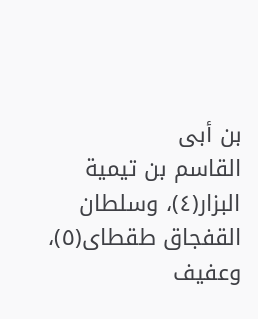بن أبى
القاسم بن تيمية البزار(٤)، وسلطان القفجاق طقطاى(٥)، وعفيف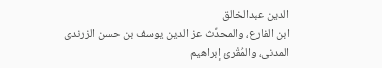الدين عبدالخالق
ابن الفارع، والمحدِّث عز الدين يوسف بن حسن الزرندى المدنى، والمُقْرئ إبراهيم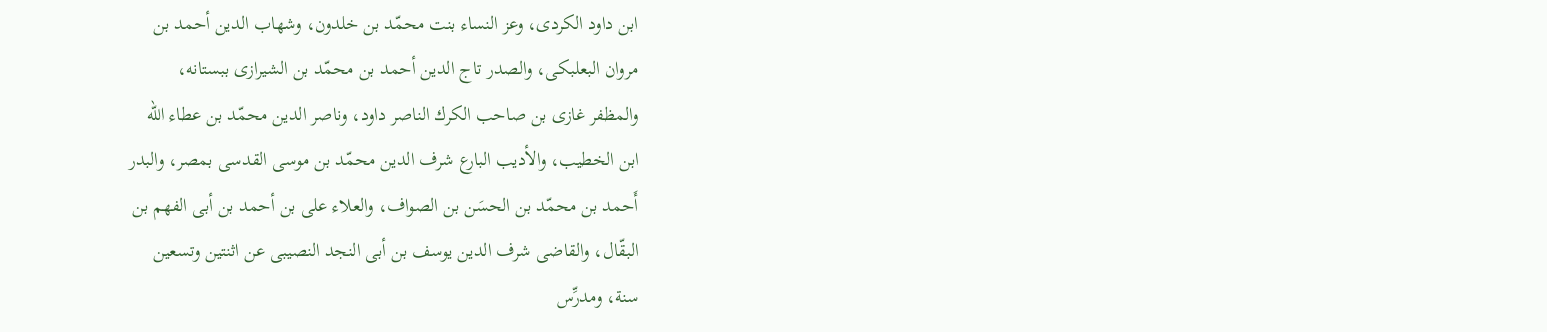ابن داود الكردى، وعز النساء بنت محمّد بن خلدون، وشهاب الدين أحمد بن
مروان البعلبكى، والصدر تاج الدين أحمد بن محمّد بن الشيرازى ببستانه،
والمظفر غازى بن صاحب الكرك الناصر داود، وناصر الدين محمّد بن عطاء الله
ابن الخطيب، والأديب البارع شرف الدين محمّد بن موسى القدسى بمصر، والبدر
أَحمد بن محمّد بن الحسَن بن الصواف، والعلاء على بن أحمد بن أبى الفهم بن
البقّال، والقاضى شرف الدين يوسف بن أبى النجد النصيبى عن اثنتين وتسعين
سنة، ومدرِّس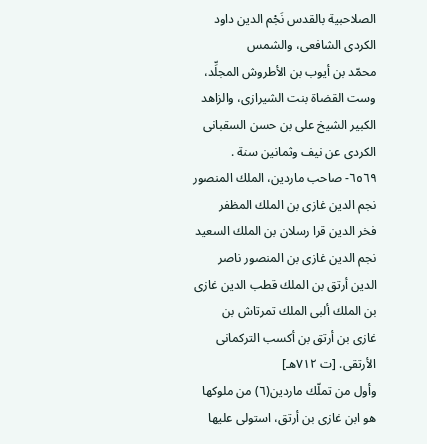الصلاحبية بالقدس نَجْم الدين داود الكردى الشافعى، والشمس
محمّد بن أيوب بن الأطروش المجلِّد، وست القضاة بنت الشيرازى، والزاهد
الكبير الشيخ على بن حسن السقبانى الكردى عن نيف وثمانين سنة .
٦٥٦٩- صاحب ماردين، الملك المنصور نجم الدين غازى بن الملك المظفر
فخر الدين قرا رسلان بن الملك السعيد نجم الدين غازى بن المنصور ناصر
الدين أرتق بن الملك قطب الدين غازى بن الملك ألبى الملك تمرتاش بن
غازى بن أرتق بن أكسب التركمانى الأرتقى. [ت ٧١٢هـ]
وأول من تملّك ماردين(٦) من ملوكها هو ابن غازى بن أرتق، استولى عليها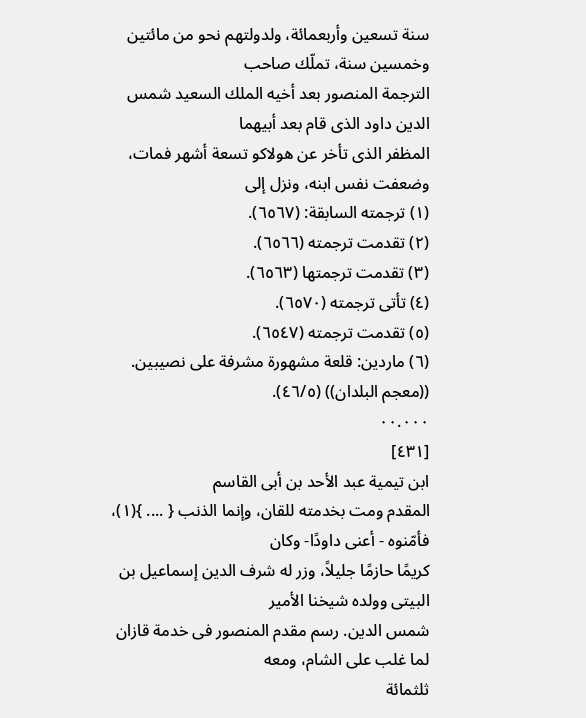سنة تسعين وأربعمائة، ولدولتهم نحو من مائتين وخمسين سنة، تملّك صاحب
الترجمة المنصور بعد أخيه الملك السعيد شمس الدين داود الذى قام بعد أبيهما
المظفر الذى تأخر عن هولاكو تسعة أشهر فمات، وضعفت نفس ابنه، ونزل إلى
(١) ترجمته السابقة: (٦٥٦٧).
(٢) تقدمت ترجمته (٦٥٦٦).
(٣) تقدمت ترجمتها (٦٥٦٣).
(٤) تأتى ترجمته (٦٥٧٠).
(٥) تقدمت ترجمته (٦٥٤٧).
(٦) ماردين: قلعة مشهورة مشرفة على نصيبين. ((معجم البلدان)) (٤٦/٥).
٠٠.٠٠٠
[٤٣١]
ابن تيمية عبد الأحد بن أبى القاسم
المقدم ومت بخدمته للقان، وإنما الذنب { .... }(١)، فأمّنوه - أعنى داودًا- وكان
كريمًا حازمًا جليلاً، وزر له شرف الدين إسماعيل بن البيتى وولده شيخنا الأمير
شمس الدين. رسم مقدم المنصور فى خدمة قازان لما غلب على الشام، ومعه
ثلثمائة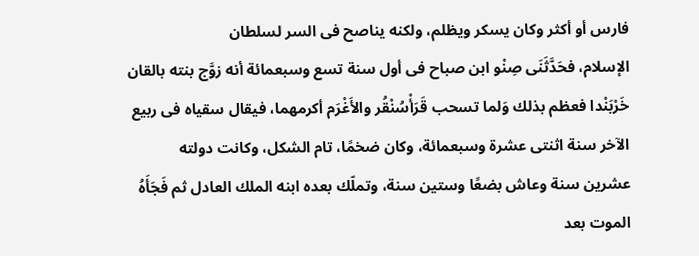فارس أو أكثر وكان يسكر ويظلم، ولكنه يناصح فى السر لسلطان
الإسلام، فحَدَّثَنَى صِنْو ابن صباح فى أول سنة تسع وسبعمائة أنه زوَّج بنته بالقان
خَرْبَنْدا فعظم بذلك وَلما تسحب قَرَأْسُنْقُر والأَغْرَم أكرمهما، فيقال سقياه فى ربيع
الآخر سنة اثنتى عشرة وسبعمائة، وكان ضخمًا، تام الشكل، وكانت دولته
عشرين سنة وعاش بضعًا وستين سنة، وتملّك بعده ابنه الملك العادل ثم فَجَأَهُ
الموت بعد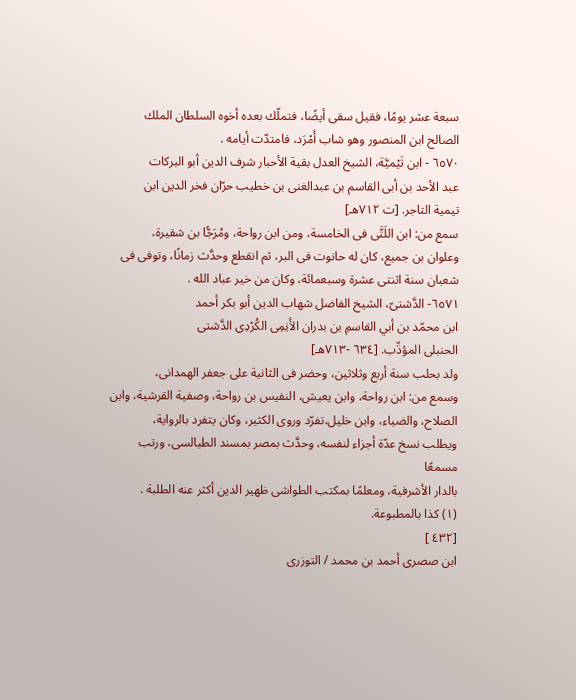سبعة عشر يومًا، فقيل سقى أيضًا، فتملّك بعده أخوه السلطان الملك
الصالح ابن المنصور وهو شاب أَمْرَد، فامتدّت أيامه .
٦٥٧٠ - ابن تَيْميَّة، الشيخ العدل بقية الأحبار شرف الدين أبو البركات
عبد الأحد بن أبى القاسم بن عبدالغنى بن خطيب حرّان فخر الدين ابن
تيمية التاجر. [ت ٧١٢هـ]
سمع من: ابن اللَتَّى فى الخامسة، ومن ابن رواحة، ومُرَجًّا بن شقيرة،
وعلوان بن جميع، كان له حانوت فى البر، ثم انقطع وحدَّث زمانًا، وتوفى فى
شعبان سنة اثنتى عشرة وسبعمائة، وكان من خير عباد الله .
٦٥٧١- الدَّشتىّ، الشيخ الفاضل شهاب الدين أبو بكر أحمد
ابن محمّد بن أبي القاسمِ بن بدران الأَنِمِی الکُرْدِی الدَّشتی
الحنبلى المؤدِّب. [٦٣٤ -٧١٣هـ]
ولد بحلب سنة أربع وثلاثين، وحضر فى الثانية على جعفر الهمدانى،
وسمع من: ابن رواحة، وابن يعيش، النفيس بن رواحة، وصفية القرشية، وابن
الصلاح، والضياء، وابن خليل،تفرّد وروى الكثير، وكان يتفرد بالرواية،
ويطلب نسخ عدّة أجزاء لنفسه، وحدَّث بمصر بمسند الطيالسى، ورتب مسمعًا
بالدار الأشرفية، ومعلمًا بمكتب الطواشى ظهير الدين أكثر عنه الطلبة .
(١) كذا بالمطبوعة.
[٤٣٢ ]
ابن صصرى أحمد بن محمد / التوزرى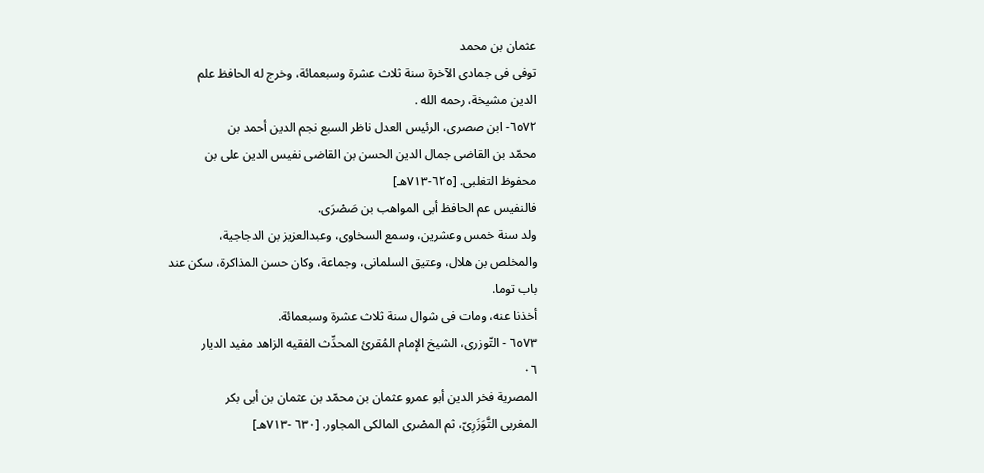عثمان بن محمد
توفى فى جمادى الآخرة سنة ثلاث عشرة وسبعمائة، وخرج له الحافظ علم
الدين مشيخة، رحمه الله .
٦٥٧٢- ابن صصرى، الرئيس العدل ناظر السبع نجم الدين أحمد بن
محمّد بن القاضى جمال الدين الحسن بن القاضى نفيس الدين على بن
محفوظ التغلبى. [٦٢٥-٧١٣هـ]
فالنفيس عم الحافظ أبى المواهب بن صَصْرَى.
ولد سنة خمس وعشرين، وسمع السخاوى، وعبدالعزيز بن الدجاجية،
والمخلص بن هلال، وعتيق السلمانى، وجماعة، وكان حسن المذاكرة، سكن عند
باب توما.
أخذنا عنه، ومات فى شوال سنة ثلاث عشرة وسبعمائة.
٦٥٧٣ - التّوزرى، الشيخ الإمام المُقرئ المحدِّث الفقيه الزاهد مفيد الديار
٠٦
المصرية فخر الدين أبو عمرو عثمان بن محمّد بن عثمان بن أبى بكر
المغربى التَّوَزَرِىّ، ثم المصْرى المالكى المجاور. [٦٣٠ -٧١٣هـ]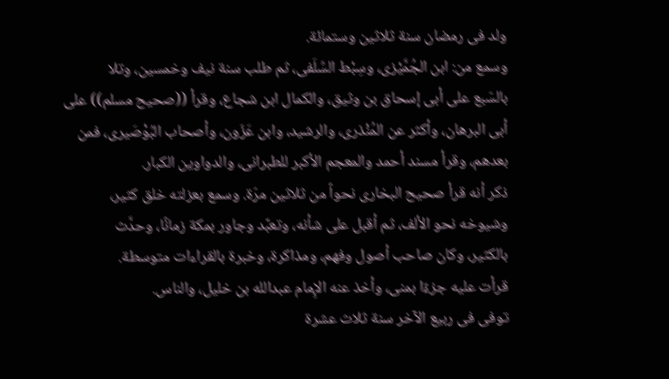ولد فى رمضان سنة ثلاثين وستمائة.
وسمع من: ابن الجُمَّيْزى، وسِبْط السِّلَفى، ثم طلب سنة نيف وخمسين، وتلا
بالسّبع على أبى إسحاق بن وثيق، والكمال ابن شجاع، وقرأ ((صحيح مسلم)) على
أبى البرهان، وأكثر عن المُنْذرى، والرشيد، وابن عَزّون، وأصحاب البُوْصَيرى، فمن
بعدهم، وقرأ مسند أحمد والمعجم الأكبر للطبرانى، والدواوين الكبار.
ذكر أنه قرأ صحيح البخارى نحواً من ثلاثين مرّة. وسمع بعزلته خلق كثير،
وشيوخه نحو الألف، ثم أقبل على شأنه، وتعبَّد وجاور بمكة زمانًا، وحدَّث
بالكثير، وكان صاحب أصول وفهم، ومذاكرة، وخبرة بالقراءات متوسطة.
قرأت عليه جزءًا بمنى، وأخذ عنه الإِمام عبدالله بن خليل، والناس.
توفى فى ربيع الآخر سنة ثلاث عشرة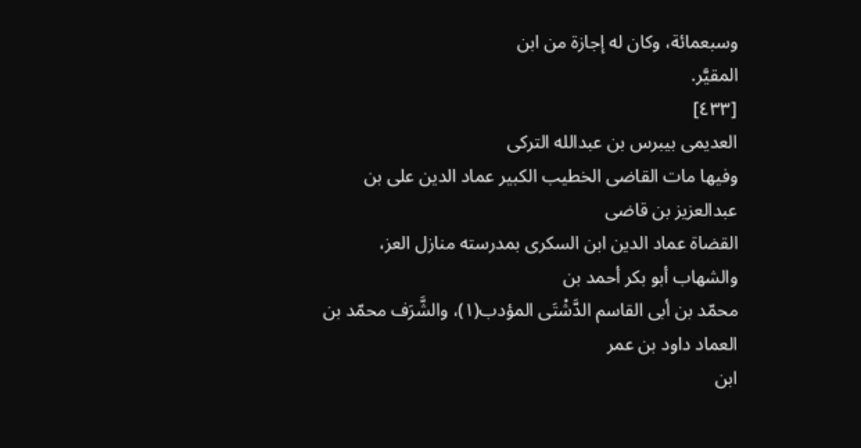وسبعمائة، وكان له إجازة من ابن
المقيَّر.
[٤٣٣]
العديمى بيبرس بن عبدالله التركى
وفيها مات القاضى الخطيب الكبير عماد الدين على بن عبدالعزيز بن قاضى
القضاة عماد الدين ابن السكرى بمدرسته منازل العز، والشهاب أبو بكر أحمد بن
محمّد بن أبى القاسم الدَّشْتَى المؤدب(١)، والشَّرَف محمّد بن العماد داود بن عمر
ابن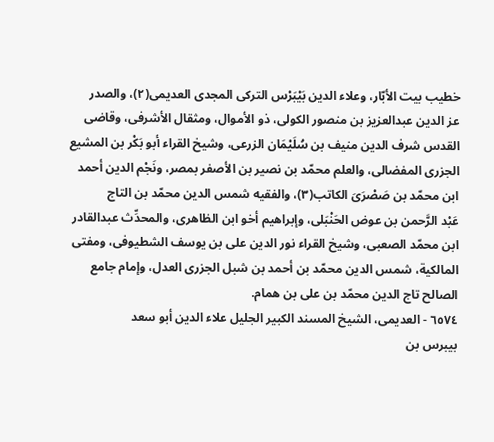خطيب بيت الأبّار، وعلاء الدين بَيْبَرْس التركى المجدى العديمى(٢)، والصدر
عز الدين عبدالعزيز بن منصور الكولى، ذو الأموال، ومثقال الأشرفى، وقاضى
القدس شرف الدين منيف بن سُلَيْمَان الزرعى، وشيخ القراء أبو بَكْر بن المشيع
الجزرى المفضالى، والعلم محمّد بن نصير بن الأصفر بمصر، ونَجْم الدين أحمد
ابن محمّد بن صَصْرَىَ الكاتب(٣)، والفقيه شمس الدين محمّد بن التاج
عَبْد الرَّحمن بن عوض الحَنْبَلى، وإبراهيم أخو ابن الظاهرى، والمحدِّث عبدالقادر
ابن محمّد الصعبى، وشيخ القراء نور الدين على بن يوسف الشطيوفى، ومفتى
المالكية، شمس الدين محمّد بن أحمد بن شبل الجزرى العدل، وإمام جامع
الصالح تاج الدين محمّد بن على بن همام.
٦٥٧٤ - العديمى، الشيخ المسند الكبير الجليل علاء الدين أبو سعد
بيبرس بن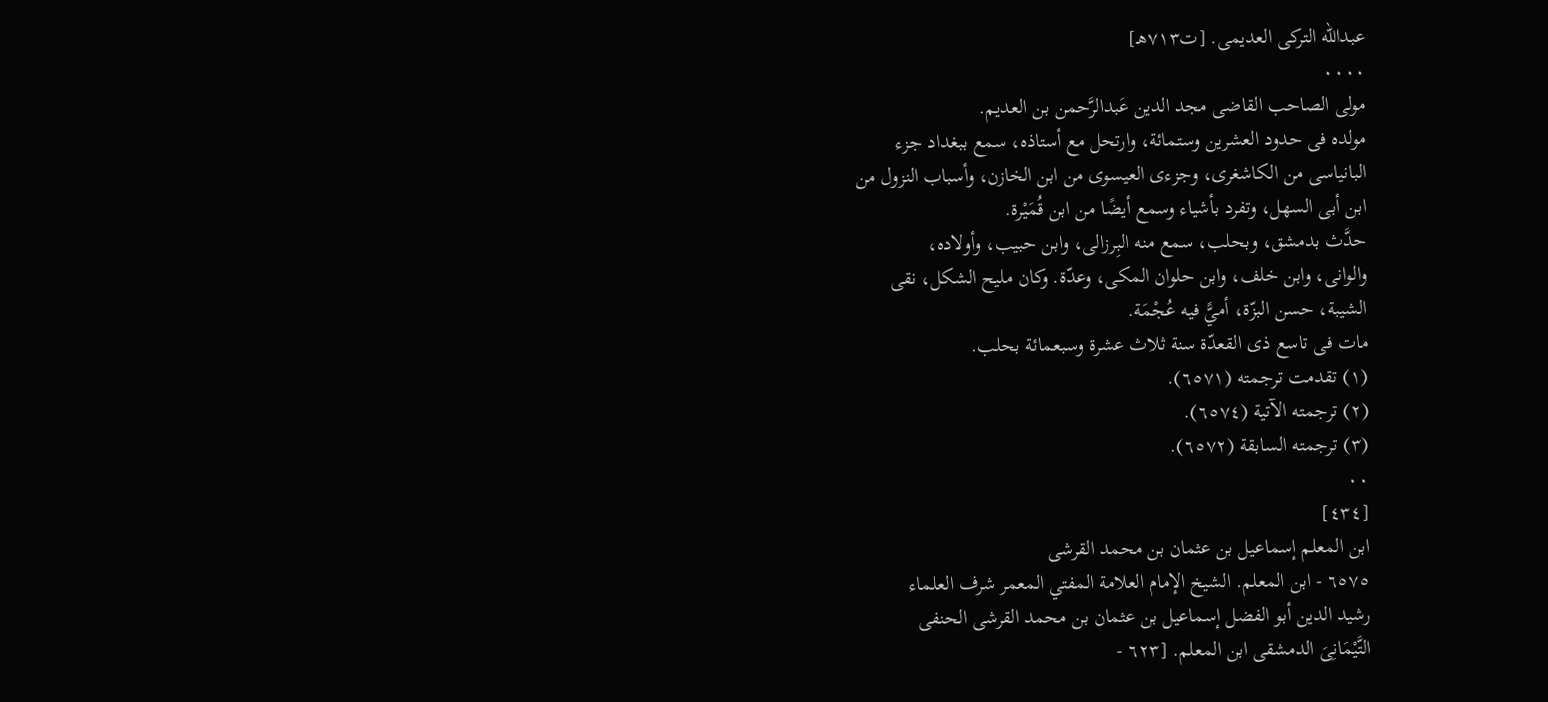عبدالله التركى العديمى. [ت٧١٣هـ]
٠٠٠٠
مولى الصاحب القاضى مجد الدين عَبدالرَّحمن بن العديم.
مولده فى حدود العشرين وستمائة، وارتحل مع أستاذه، سمع ببغداد جزء
البانياسى من الكاشغرى، وجزءى العيسوى من ابن الخازن، وأسباب النزول من
ابن أبى السهل، وتفرد بأشياء وسمع أيضًا من ابن قُمَيْرة.
حدَّث بدمشق، وبحلب، سمع منه البِرزالى، وابن حبيب، وأولاده،
والوانى، وابن خلف، وابن حلوان المكى، وعدّة. وكان مليح الشكل، نقى
الشيبة، حسن البزّة، أميًّ فيه عُجْمَة.
مات فى تاسع ذى القعدّة سنة ثلاث عشرة وسبعمائة بحلب.
(١) تقدمت ترجمته (٦٥٧١).
(٢) ترجمته الآتية (٦٥٧٤).
(٣) ترجمته السابقة (٦٥٧٢).
٠٠
[٤٣٤]
ابن المعلم إسماعيل بن عثمان بن محمد القرشى
٦٥٧٥ - ابن المعلم. الشيخ الإمام العلامة المفتي المعمر شرف العلماء
رشيد الدين أبو الفضل إسماعيل بن عثمان بن محمد القرشى الحنفى
التَّيْمَانِىَ الدمشقى ابن المعلم. [٦٢٣ -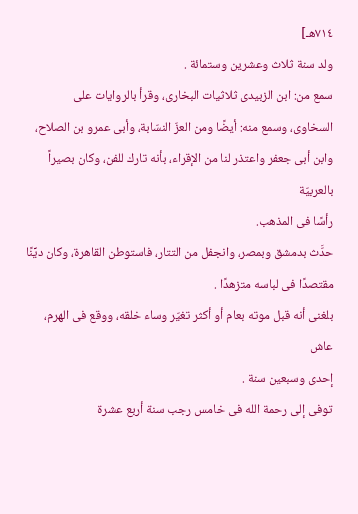٧١٤هـ]
ولد سنة ثلاث وعشرين وستمائة .
سمع من: ابن الزبيدى ثلاثيات البخارى، وقرأ بالروايات على
السخاوى، وسمع منه: أيضًا ومن العزّ النسّابة، وأبى عمرو بن الصلاح،
وابن أبى جعفر واعتذر لنا من الإقراء، بأنه تارك للفن، وكان بصيراً بالعربيّة
رأسًا فى المذهب.
حدَّث بدمشق وبمصر، وانجفل من التتار، فاستوطن القاهرة، وكان ديِّنًا
مقتصدًا فى لباسه متزهدًا .
بلغنى أنه قبل موته بعام أو أكثر تغيّر وساء خلقه، ووقع فى الهرم، عاش
إحدى وسبعين سنة .
توفى إلى رحمة الله فى خامس رجب سنة أربع عشرة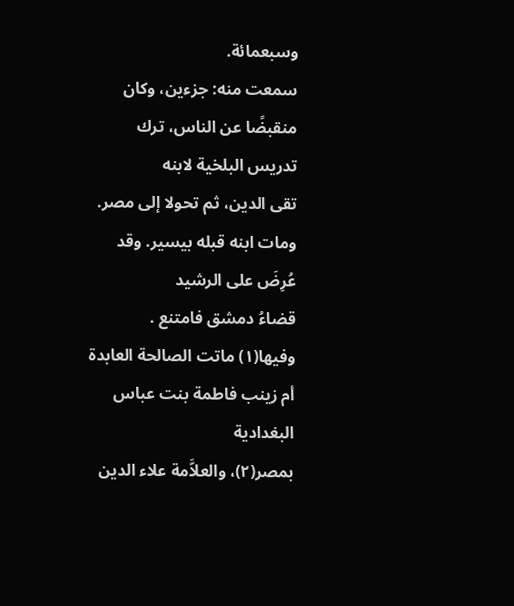وسبعمائة.
سمعت منه: جزءين، وكان منقبضًا عن الناس، ترك تدريس البلخية لابنه
تقى الدين، ثم تحولا إلى مصر. ومات ابنه قبله بيسير. وقد عُرِضَ على الرشيد
قضاءُ دمشق فامتنع .
وفيها(١) ماتت الصالحة العابدة أم زينب فاطمة بنت عباس البغدادية
بمصر(٢)، والعلاَّمة علاء الدين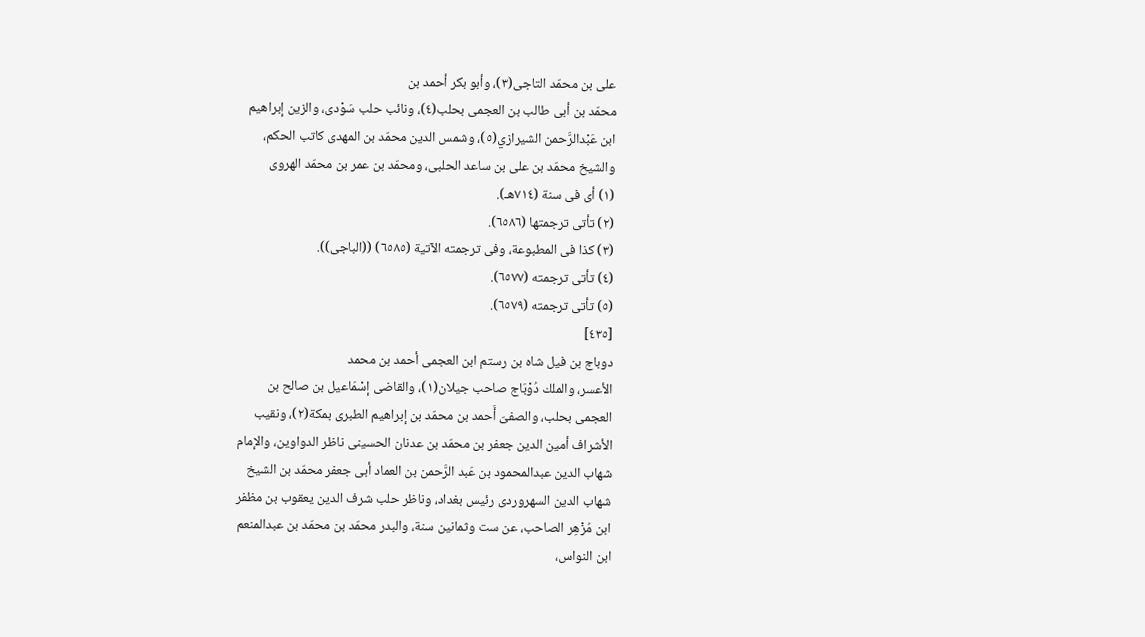على بن محمّد التاجى(٣)، وأبو بكر أحمد بن
محمّد بن أبى طالب بن العجمى بحلب(٤)، ونائب حلب سَوْدى، والزين إبراهيم
ابن عَبْدالرَّحمن الشيرازي(٥)، وشمس الدين محمّد بن المهدى كاتب الحكم،
والشيخ محمّد بن على بن ساعد الحلبى، ومحمّد بن عمر بن محمّد الهروى
(١) أى فى سنة (٧١٤هـ).
(٢) تأتى ترجمتها (٦٥٨٦).
(٣) كذا فى المطبوعة، وفى ترجمته الآتية (٦٥٨٥) ((الباجى)).
(٤) تأتى ترجمته (٦٥٧٧).
(٥) تأتى ترجمته (٦٥٧٩).
[٤٣٥]
دوباج بن فيل شاه بن رستم ابن العجمى أحمد بن محمد
الأعسر، والملك دُوْبَاج صاحب جيلان(١)، والقاضى إسْمَاعيل بن صالح بن
العجمى بحلب، والصفىّ أَحمد بن محمّد بن إبراهيم الطبرى بمكة(٢)، ونقيب
الأشراف أمين الدين جعفر بن محمّد بن عدنان الحسينى ناظر الدواوين، والإمام
شهاب الدين عبدالمحمود بن عَبد الرَّحمن بن العماد أبى جعفر محمّد بن الشيخ
شهاب الدين السهروردى رئيس بغداد، وناظر حلب شرف الدين يعقوب بن مظفر
ابن مُزْهِر الصاحب، عن ست وثمانين سنة، والبدر محمّد بن محمّد بن عبدالمنعم
ابن النواس،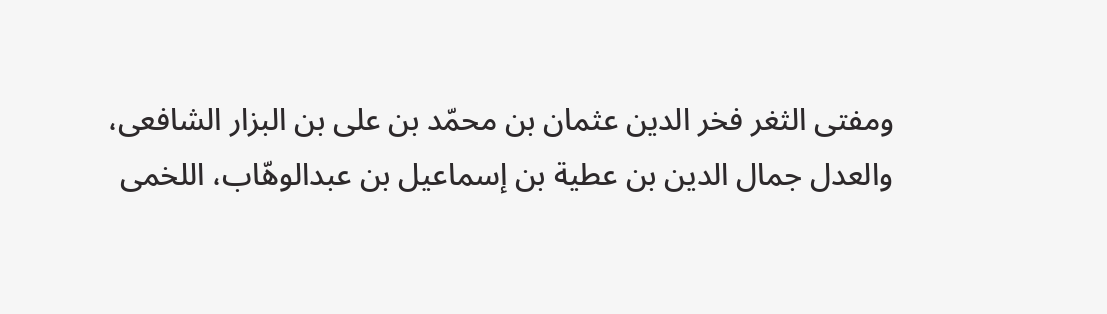ومفتى الثغر فخر الدين عثمان بن محمّد بن على بن البزار الشافعى،
والعدل جمال الدين بن عطية بن إسماعيل بن عبدالوهّاب، اللخمى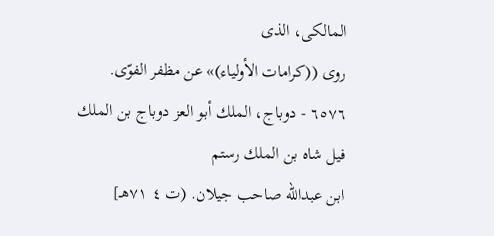المالكى، الذى
روى ((كرامات الأولياء)» عن مظفر الفوّى.
٦٥٧٦ - دوباج، الملك أبو العز دوباج بن الملك فيل شاه بن الملك رستم
ابن عبدالله صاحب جيلان. (ت ٤ ٧١هـ]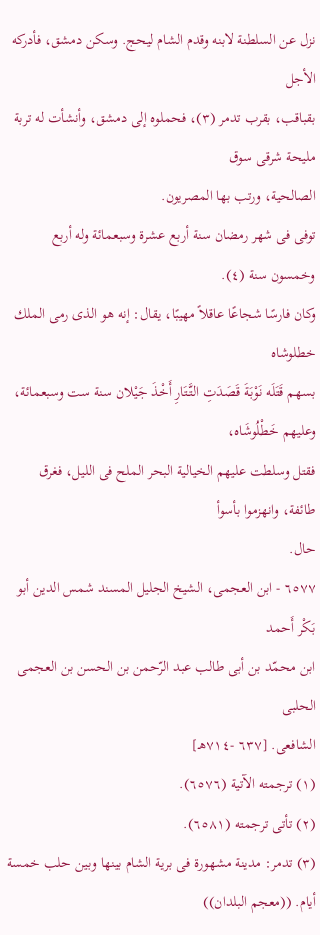نزل عن السلطنة لابنه وقدم الشام ليحج. وسكن دمشق، فأدركه الأجل
بقباقب، بقرب تدمر (٣)، فحملوه إلى دمشق، وأنشأت له تربة مليحة شرقى سوق
الصالحية، ورتب بها المصريون.
توفى فى شهر رمضان سنة أربع عشرة وسبعمائة وله أربع وخمسون سنة (٤).
وكان فارسًا شجاعًا عاقلاً مهيبًا، يقال: إنه هو الذى رمى الملك خطلوشاه
بسهم قَتَلَه نَوْبَةَ قَصَدَتِ التَّتَارِ أَخْذَ جَيْلان سنة ست وسبعمائة، وعليهم خَطْلُوشَاه،
فقتل وسلطت عليهم الخيالية البحر الملح فى الليل، فغرق طائفة، وانهزموا بأسوأ
حال.
٦٥٧٧ - ابن العجمى، الشيخ الجليل المسند شمس الدين أبو بَكْر أَحمد
ابن محمّد بن أبى طالب عبد الرّحمن بن الحسن بن العجمى الحلبى
الشافعى. [٦٣٧ -٧١٤هـ]
(١) ترجمته الآتية (٦٥٧٦).
(٢) تأتى ترجمته (٦٥٨١).
(٣) تدمر: مدينة مشهورة فى برية الشام بينها وبين حلب خمسة أيام. ((معجم البلدان))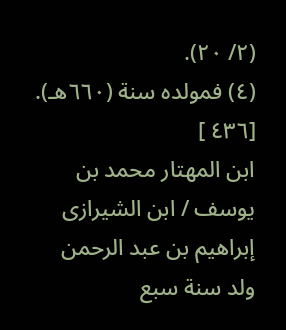(٢/ ٢٠).
(٤) فمولده سنة (٦٦٠هـ).
[٤٣٦ ]
ابن المهتار محمد بن يوسف / ابن الشيرازى إبراهيم بن عبد الرحمن
ولد سنة سبع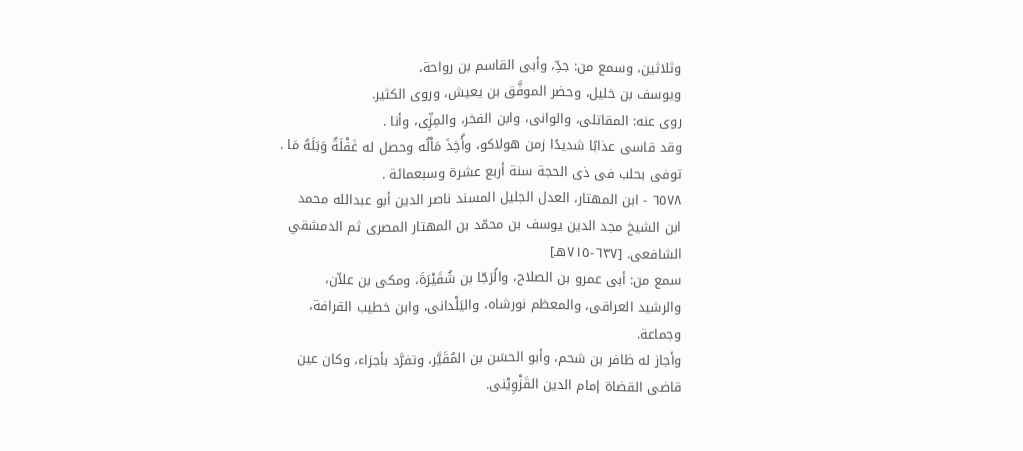وثلاثين، وسمع من: جدِّ، وأبى القاسم بن رواحة،
ويوسف بن خليل، وحضر الموفَّق بن يعيش، وروى الكثير.
روى عنه: المقاتلى، والوانى، وابن الفخر، والمِزِّى، وأنا .
وقد قاسى عذابًا شديدًا زمن هولاكو، وأُخِذَ مَاْلُه وحصل له غَفْلَةٌ وَبَلَهُ مَا .
توفى بحلب فى ذى الحجة سنة أربع عشرة وسبعمائة .
٦٥٧٨ - ابن المهتار، العدل الجليل المسند ناصر الدين أبو عبدالله محمد
ابن الشيخ مجد الدين يوسف بن محمّد بن المهتار المصرى ثم الدمشقي
الشافعى. [٦٣٧-٧١٥هـ]
سمع من: أبى عمرو بن الصلاح، والُرَجّا بن شُقَيْرَةَ، ومكى بن علاّن،
والرشيد العراقى، والمعظم نورشاه، واليَلْدانى، وابن خطيب القرافة، وجماعة.
وأجاز له ظافر بن شحم، وأبو الحسَن بن المُقَيَّر، وتفرَّد بأجزاء، وكان عين
قاضى القضاة إمام الدين القَزْوِيْنى.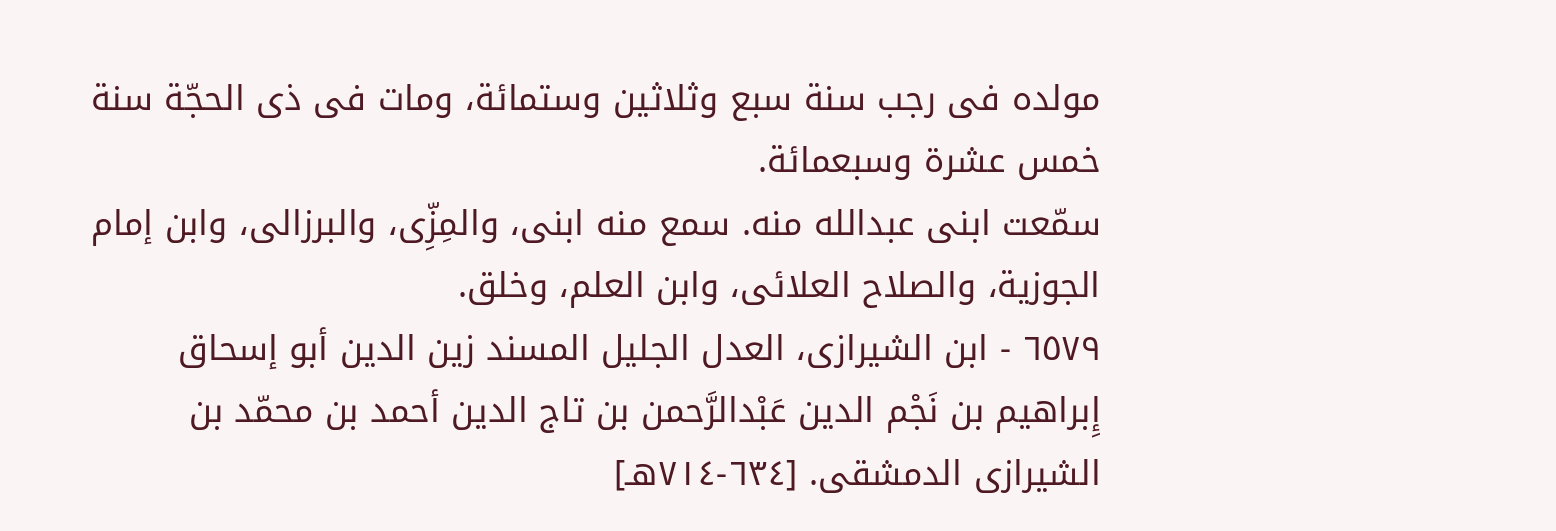مولده فى رجب سنة سبع وثلاثين وستمائة، ومات فى ذى الحجّة سنة
خمس عشرة وسبعمائة.
سمّعت ابنى عبدالله منه. سمع منه ابنى، والمِزِّى، والبرزالى، وابن إمام
الجوزية، والصلاح العلائى، وابن العلم، وخلق.
٦٥٧٩ - ابن الشيرازى، العدل الجليل المسند زين الدين أبو إسحاق
إِبراهيم بن نَجْم الدين عَبْدالرَّحمن بن تاج الدين أحمد بن محمّد بن
الشيرازى الدمشقى. [٦٣٤-٧١٤هـ]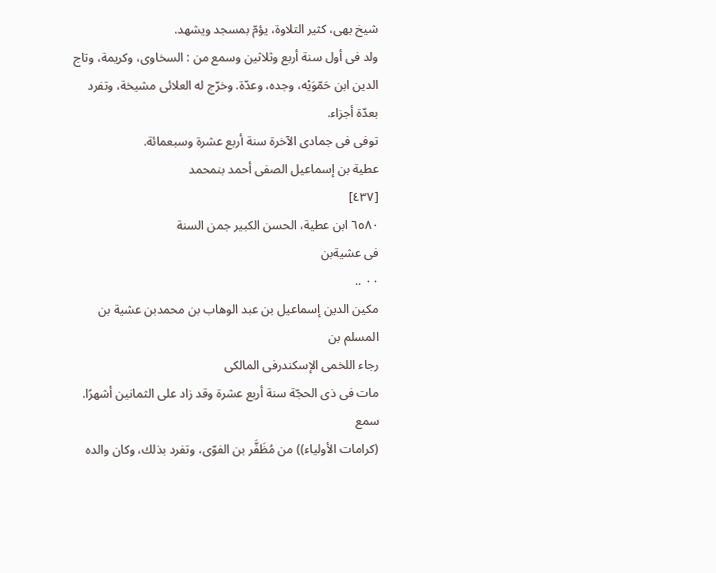شیخ بھی، کثیر التلاوة، يؤمّ بمسجد ویشهد.
ولد فى أول سنة أربع وثلاثين وسمع من : السخاوى، وكريمة، وتاج
الدين ابن حَمّوَيْه، وجده، وعدّة. وخرّج له العلائى مشيخة، وتفرد بعدّة أجزاء.
توفى فى جمادى الآخرة سنة أربع عشرة وسبعمائة.
عطية بن إسماعيل الصفى أحمد بنمحمد
[٤٣٧]
٦٥٨٠ ابن عطية، الحسن الكبير جمن السنة
فى عشيةبن
٠٠ ..
مكين الدين إسماعيل بن عبد الوهاب بن محمدبن عشية بن المسلم بن
رجاء اللخمى الإسكندرفى المالكى
مات فى ذى الحجّة سنة أربع عشرة وقد زاد على الثمانين أشهرًا. سمع
(كرامات الأولياء)) من مُظَفَّر بن الفوّى، وتفرد بذلك، وكان والده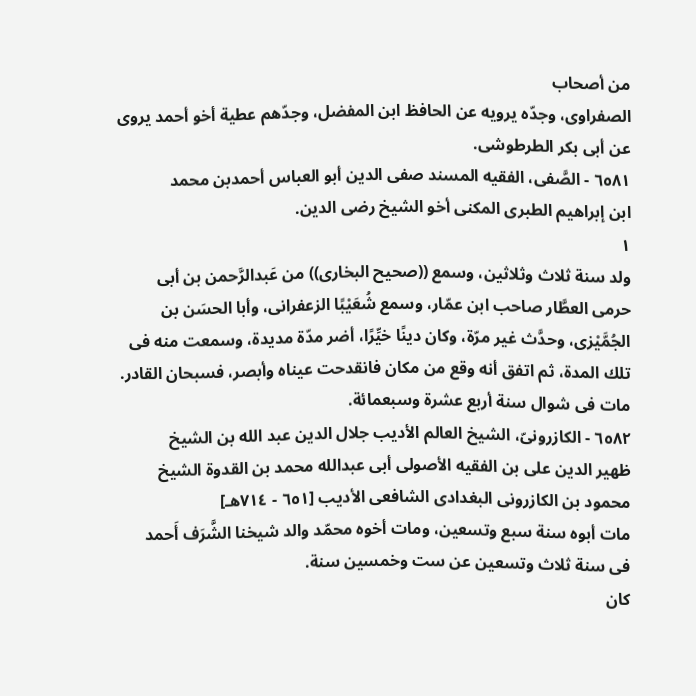من أصحاب
الصفراوى، وجدّه يرويه عن الحافظ ابن المفضل، وجدّهم عطية أخو أحمد يروى
عن أبى بكر الطرطوشى.
٦٥٨١ - الصَّفى، الفقيه المسند صفى الدين أبو العباس أحمدبن محمد
ابن إبراهيم الطبرى المكنى أخو الشيخ رضى الدين.
١
ولد سنة ثلاث وثلاثين، وسمع ((صحيح البخارى)) من عَبدالرَّحمن بن أبى
حرمى العطَّار صاحب ابن عمّار، وسمع شُعَيْبًا الزعفرانى، وأبا الحسَن بن
الجُمَّيْزى، وحدَّث غير مرّة، وكان دينًا خيِّرًا، أضر مدّة مديدة، وسمعت منه فى
تلك المدة، ثم اتفق أنه وقع من مكان فانقدحت عيناه وأبصر، فسبحان القادر.
مات فى شوال سنة أربع عشرة وسبعمائة.
٦٥٨٢ - الكازرونىّ، الشيخ العالم الأديب جلال الدين عبد الله بن الشيخ
ظهير الدين على بن الفقيه الأصولى أبى عبدالله محمد بن القدوة الشيخ
محمود بن الكازرونى البغدادى الشافعى الأديب [٦٥١ - ٧١٤هـ]
مات أبوه سنة سبع وتسعين، ومات أخوه محمّد والد شيخنا الشَّرَف أَحمد
فى سنة ثلاث وتسعين عن ست وخمسين سنة.
كان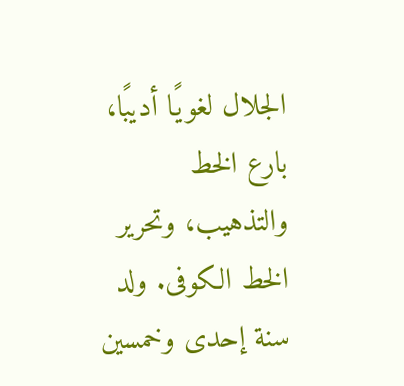الجلال لغويًا أديبًا، بارع الخط والتذهيب، وتحرير الخط الكوفى. ولد
سنة إحدى وخمسين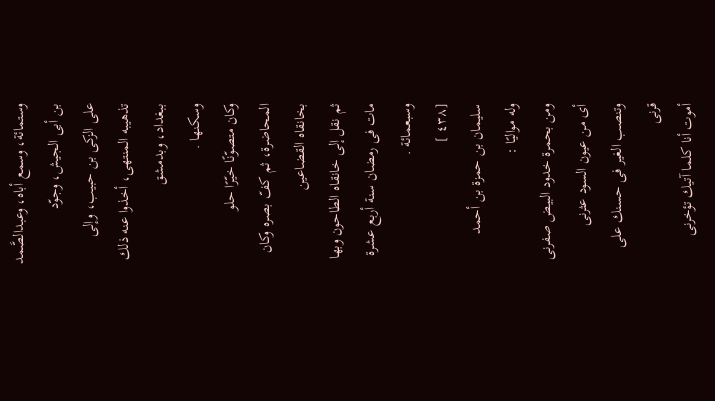وستمائة، وسمع أباه، وعبدالصَّمد بن أبى الجيش، وجوّد
على الزكى بن حبيب، وإلى تذهيبه المنتهى، أخذوا عنه ذلك ببغداد، وبدمشق
وسکنها .
وكان متصوّنًا خيّرًا حلو المحاضرة، ثم كفّ بصره وكان بخانقاه القضاعين
ثم نقل إلى خانقاه الطاحون وبها مات فى رمضان سنة أربع عشرة وسبعمائة .
[٤٣٨ ]
سليمان بن حمزة بن أحمد
وله مواليًا :
ومن بحمرة خدود البيض صفرنى
أى من عيون السود عثرنى
وتنصب الغير فى حسنك على قرنى
أموت أنا كلما آتيك تؤخرنى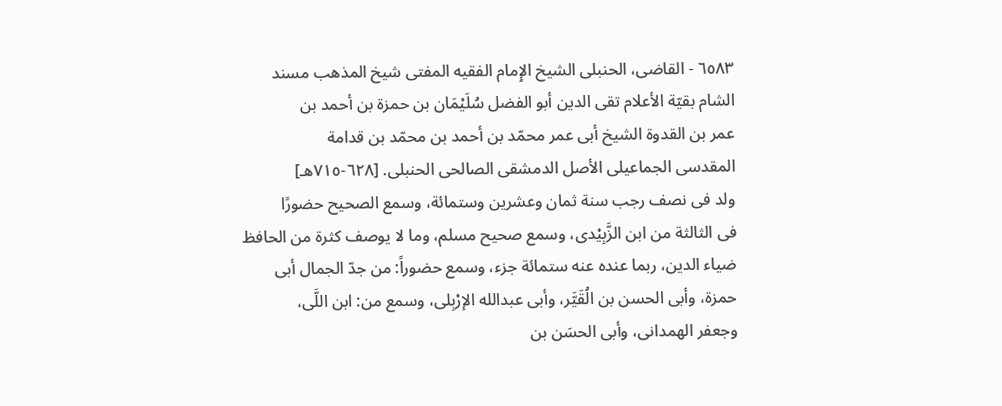٦٥٨٣ - القاضى، الحنبلى الشيخ الإِمام الفقيه المفتى شيخ المذهب مسند
الشام بقيّة الأعلام تقى الدين أبو الفضل سُلَيْمَان بن حمزة بن أحمد بن
عمر بن القدوة الشيخ أبى عمر محمّد بن أحمد بن محمّد بن قدامة
المقدسى الجماعيلى الأصل الدمشقى الصالحى الحنبلى. [٦٢٨-٧١٥هـ]
ولد فى نصف رجب سنة ثمان وعشرين وستمائة، وسمع الصحيح حضورًا
فى الثالثة من ابن الزَّبِيْدى، وسمع صحيح مسلم، وما لا يوصف كثرة من الحافظ
ضياء الدين، ربما عنده عنه ستمائة جزء، وسمع حضوراً: من جدّ الجمال أبى
حمزة، وأبى الحسن بن الُقَيَّر، وأبى عبدالله الإرْبِلى، وسمع من: ابن اللَّى،
وجعفر الهمدانى، وأبى الحسَن بن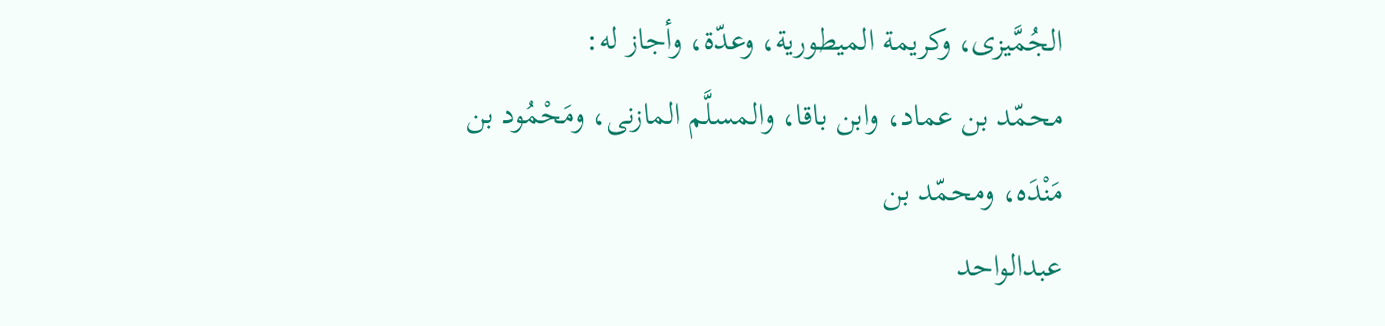الجُمَّيزى، وكريمة الميطورية، وعدّة، وأجاز له:
محمّد بن عماد، وابن باقا، والمسلَّم المازنى، ومَحْمُود بن مَنْدَه، ومحمّد بن
عبدالواحد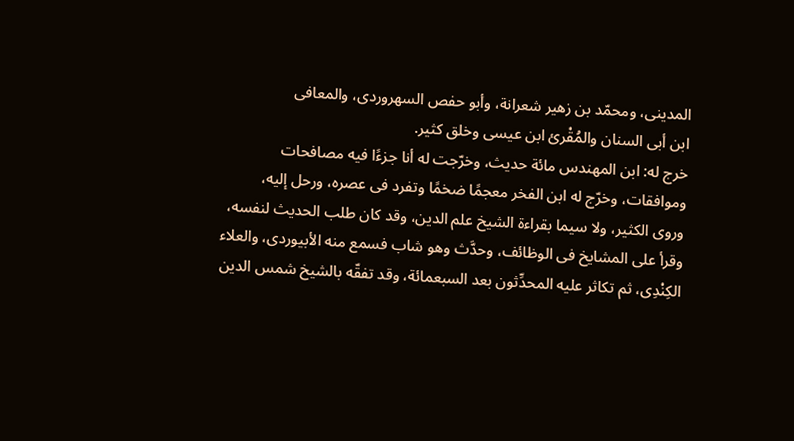المدينى، ومحمّد بن زهير شعرانة، وأبو حفص السهروردى، والمعافى
ابن أبى السنان والمُقْرئ ابن عيسى وخلق كثير.
خرج له: ابن المهندس مائة حديث، وخرّجت له أنا جزءًا فيه مصافحات
وموافقات، وخرّج له ابن الفخر معجمًا ضخمًا وتفرد فى عصره، ورحل إليه،
وروى الكثير، ولا سيما بقراءة الشيخ علم الدين، وقد كان طلب الحديث لنفسه،
وقرأ على المشايخ فى الوظائف، وحدَّث وهو شاب فسمع منه الأبيوردى، والعلاء
الكِنْدِى، ثم تكاثر عليه المحدِّثون بعد السبعمائة، وقد تفقّه بالشيخ شمس الدين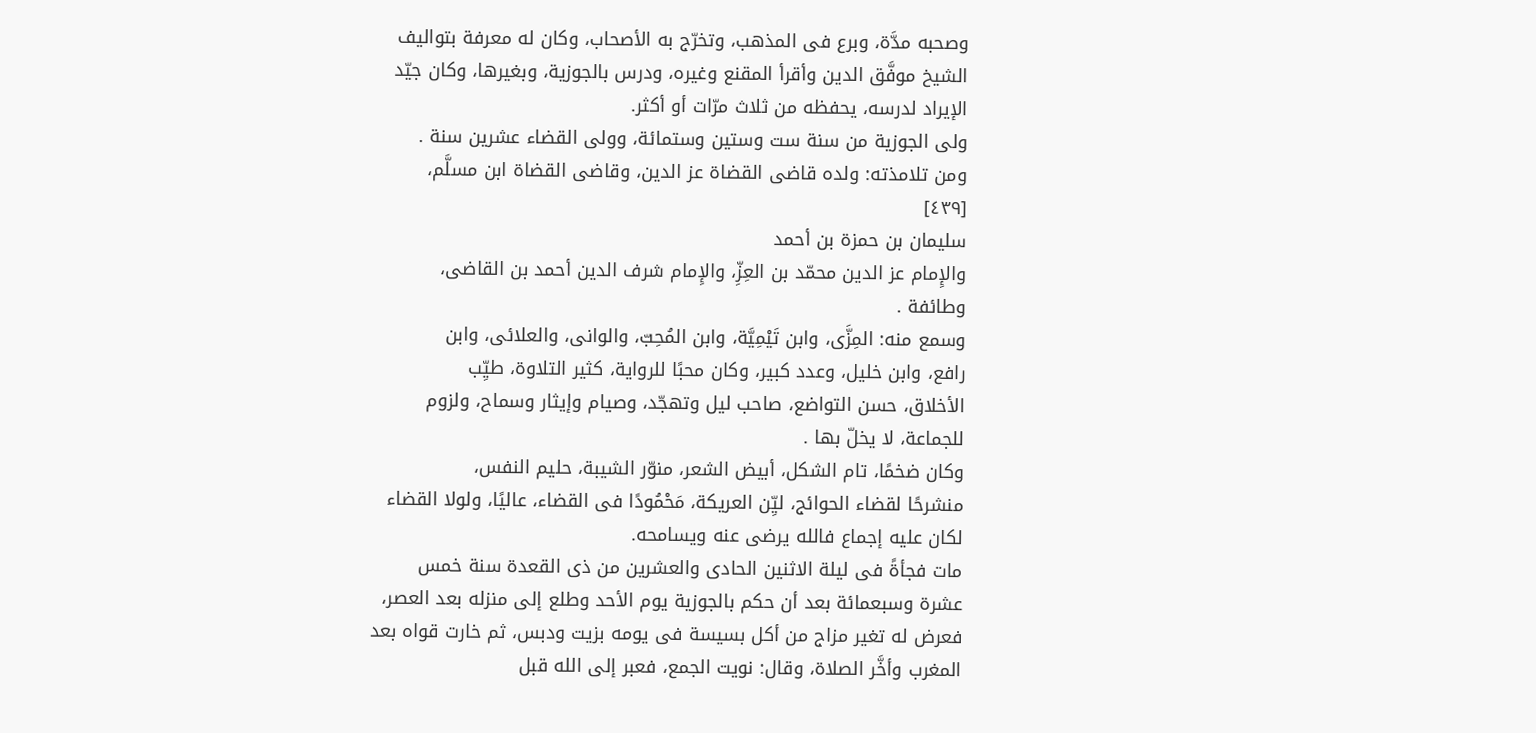وصحبه مدَّة، وبرع فى المذهب، وتخرّج به الأصحاب، وكان له معرفة بتواليف
الشيخ موفَّق الدين وأقرأ المقنع وغيره، ودرس بالجوزية، وبغيرها، وكان جيّد
الإيراد لدرسه، يحفظه من ثلاث مرّات أو أكثر.
ولى الجوزية من سنة ست وستين وستمائة، وولى القضاء عشرين سنة .
ومن تلامذته: ولده قاضى القضاة عز الدين، وقاضى القضاة ابن مسلَّم،
[٤٣٩]
سليمان بن حمزة بن أحمد
والإِمام عز الدين محمّد بن العِزِّ، والإِمام شرف الدين أحمد بن القاضى،
وطائفة .
وسمع منه: المِزَّى، وابن تَيْمِيَّة، وابن المُحِبّ، والوانى، والعلائى، وابن
رافع، وابن خليل، وعدد كبير، وكان محبًا للرواية، كثير التلاوة، طيِّب
الأخلاق، حسن التواضع، صاحب ليل وتهجّد، وصيام وإيثار وسماح، ولزوم
للجماعة، لا يخلّ بها .
وكان ضخمًا، تام الشكل، أبيض الشعر، منوّر الشيبة، حليم النفس،
منشرحًا لقضاء الحوائج، ليِّن العريكة، مَحْمُودًا فى القضاء، عاليًا، ولولا القضاء
لکان علیه إجماع فالله يرضى عنه ويسامحه.
مات فجأةً فى ليلة الاثنين الحادى والعشرين من ذى القعدة سنة خمس
عشرة وسبعمائة بعد أن حكم بالجوزية يوم الأحد وطلع إلى منزله بعد العصر،
فعرض له تغير مزاج من أكل بسيسة فى يومه بزيت ودبس، ثم خارت قواه بعد
المغرب وأخَّر الصلاة، وقال: نويت الجمع، فعبر إلى الله قبل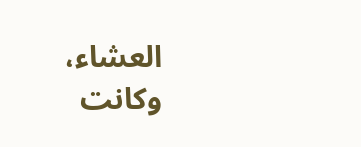العشاء، وكانت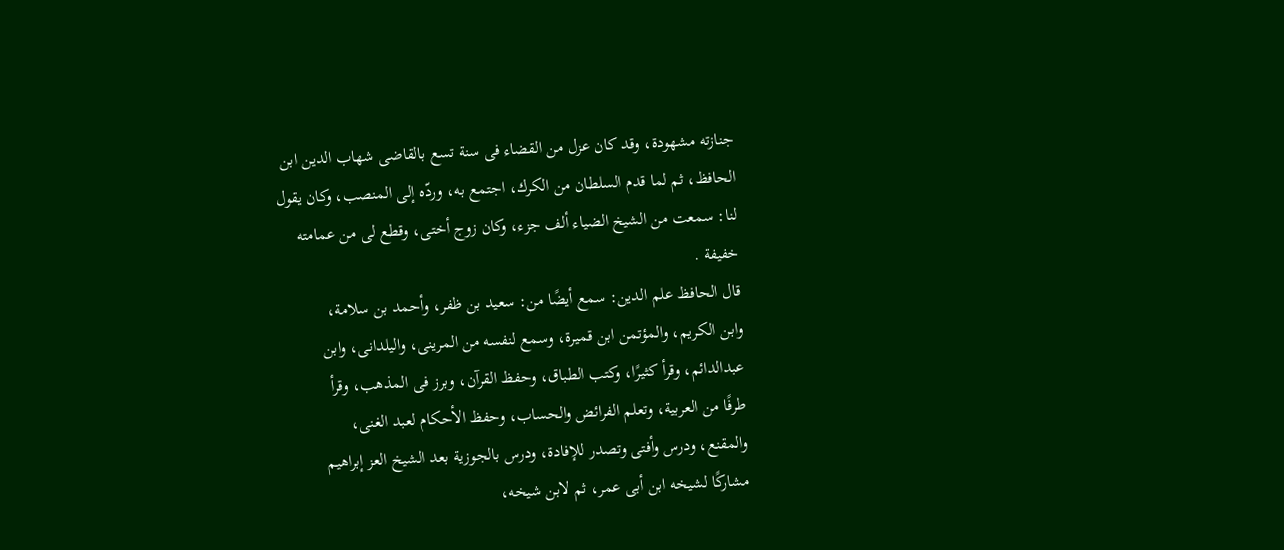جنازته مشهودة، وقد كان عزل من القضاء فى سنة تسع بالقاضى شهاب الدين ابن
الحافظ، ثم لما قدم السلطان من الكرك، اجتمع به، وردّه إلى المنصب، وكان يقول
لنا: سمعت من الشيخ الضياء ألف جزء، وكان زوج أختى، وقطع لى من عمامته
خفيفة .
قال الحافظ علم الدين: سمع أيضًا من: سعيد بن ظفر، وأحمد بن سلامة،
وابن الكريم، والمؤتمن ابن قميرة، وسمع لنفسه من المرينى، واليلدانى، وابن
عبدالدائم، وقرأ كثيرًا، وكتب الطباق، وحفظ القرآن، وبرز فى المذهب، وقرأ
طرفًا من العربية، وتعلم الفرائض والحساب، وحفظ الأحكام لعبد الغنى،
والمقنع، ودرس وأفتى وتصدر للإفادة، ودرس بالجوزية بعد الشيخ العز إبراهيم
مشاركًا لشيخه ابن أبى عمر، ثم لابن شيخه،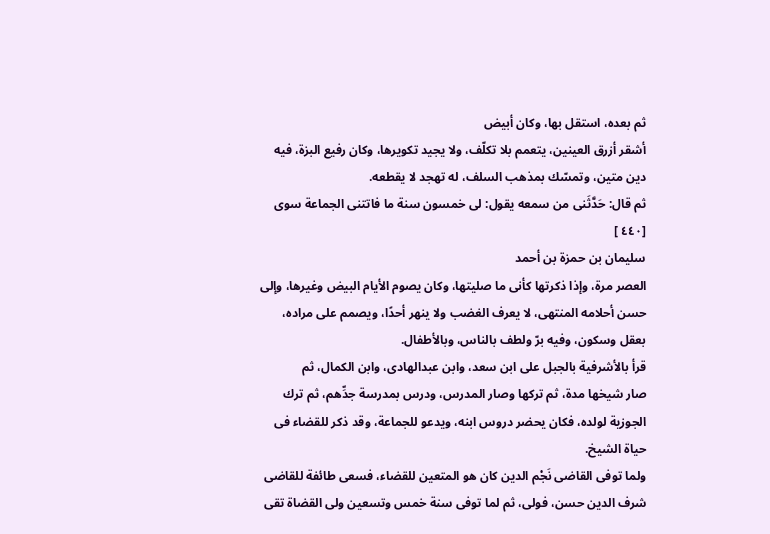ثم بعده، استقل بها، وكان أبيض
أشقر أزرق العينين، يتعمم بلا تكلّف، ولا يجيد تكويرها، وكان رفيع البزة، فيه
دين متين، وتمسّك بمذهب السلف، له تهجد لا يقطعه.
ثم قال: حَدَّثَنى من سمعه يقول: لى خمسون سنة ما فاتتنى الجماعة سوى
[٤٤٠ ]
سليمان بن حمزة بن أحمد
العصر مرة، وإذا ذكرتها كأنى ما صليتها، وكان يصوم الأيام البيض وغيرها، وإلى
حسن أحلامه المنتهى، لا يعرف الغضب ولا ينهر أحدًا، ويصمم على مراده،
بعقل وسكون، وفيه برّ ولطف بالناس، وبالأطفال.
قرأ بالأشرفية بالجبل على ابن سعد، وابن عبدالهادى، وابن الكمال، ثم
صار شيخها مدة، ثم تركها وصار المدرس، ودرس بمدرسة جدِّهم، ثم ترك
الجوزية لولده، فكان يحضر دروس ابنه، ويدعو للجماعة، وقد ذكر للقضاء فى
حياة الشيخ.
ولما توفى القاضى نَجْم الدين كان هو المتعين للقضاء، فسعى طائفة للقاضى
شرف الدين حسن، فولى، ثم لما توفى سنة خمس وتسعين ولى القضاة تقى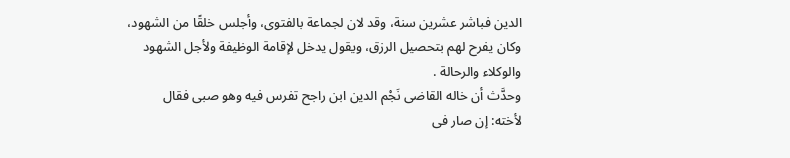الدين فباشر عشرين سنة، وقد لان لجماعة بالفتوى، وأجلس خلقًا من الشهود،
وكان يفرح لهم بتحصيل الرزق، ويقول يدخل لإقامة الوظيفة ولأجل الشهود
والوكلاء والرحالة .
وحدَّث أن خاله القاضى نَجْم الدين ابن راجح تفرس فيه وهو صبى فقال
لأخته: إن صار فى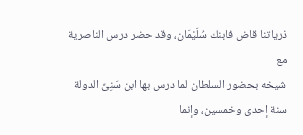ذرياتنا قاض فابنك سُلَيْمَان، وقد حضر درس الناصرية مع
شيخه بحضور السلطان لما درس بها ابن سَنِىِّ الدولة سنة إحدى وخمسين، وإنما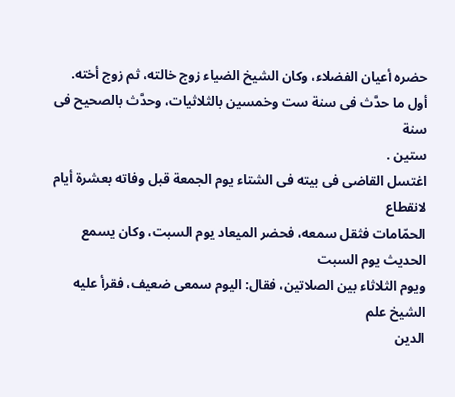حضره أعيان الفضلاء، وكان الشيخ الضياء زوج خالته، ثم زوج أخته.
أول ما حدَّث فى سنة ست وخمسين بالثلاثيات، وحدَّث بالصحيح فى سنة
ستین .
اغتسل القاضى فى بيته فى الشتاء يوم الجمعة قبل وفاته بعشرة أيام لانقطاع
الحمّامات فثقل سمعه، فحضر الميعاد يوم السبت، وكان يسمع الحديث يوم السبت
ويوم الثلاثاء بين الصلاتين، فقال: اليوم سمعى ضعيف، فقرأ عليه الشيخ علم
الدین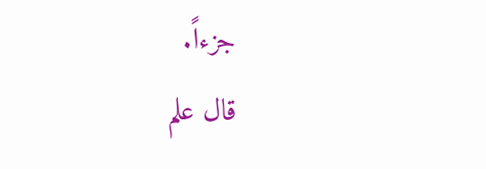جزءاً.
قال علم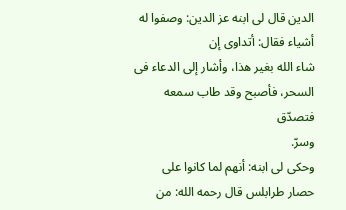الدين قال لى ابنه عز الدين: وصفوا له أشياء فقال: أتداوى إن
شاء الله بغير هذا، وأشار إلى الدعاء فى السحر، فأصبح وقد طاب سمعه فتصدّق
وسرّ.
وحكى لى ابنه: أنهم لما كانوا على حصار طرابلس قال رحمه الله: من